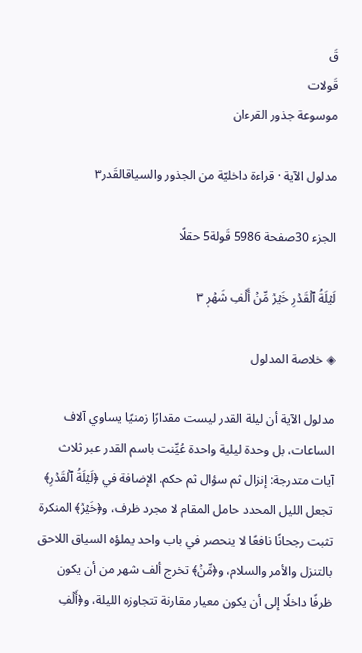قَ
قَولات
موسوعة جذور القرءان

مدلول الآية · قراءة داخليّة من الجذور والسياقالقَدر٣

الجزء 30صفحة 5986 قَولة5 حقلًا

لَيۡلَةُ ٱلۡقَدۡرِ خَيۡرٞ مِّنۡ أَلۡفِ شَهۡرٖ ٣

◈ خلاصة المدلول

مدلول الآية أن ليلة القدر ليست مقدارًا زمنيًا يساوي آلاف الساعات، بل وحدة ليلية واحدة عُيِّنت باسم القدر عبر ثلاث آيات متدرجة: إنزال ثم سؤال ثم حكم. الإضافة في ﴿لَيۡلَةُ ٱلۡقَدۡرِ﴾ تجعل الليل المحدد حامل المقام لا مجرد ظرف، و﴿خَيۡرٞ﴾ المنكرة تثبت رجحانًا نافعًا لا ينحصر في باب واحد يملؤه السياق اللاحق بالتنزل والأمر والسلام، و﴿مِّنۡ﴾ تخرج ألف شهر من أن يكون ظرفًا داخلًا إلى أن يكون معيار مقارنة تتجاوزه الليلة، و﴿أَلۡفِ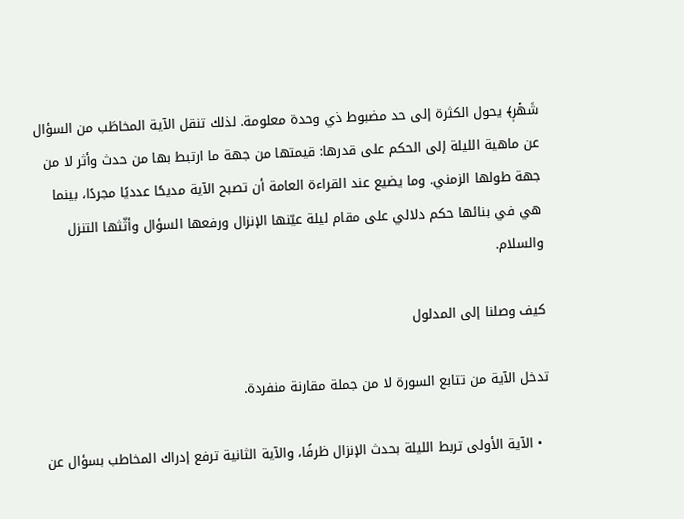شَهۡرٖ﴾ يحول الكثرة إلى حد مضبوط ذي وحدة معلومة. لذلك تنقل الآية المخاطَب من السؤال عن ماهية الليلة إلى الحكم على قدرها: قيمتها من جهة ما ارتبط بها من حدث وأثر لا من جهة طولها الزمني. وما يضيع عند القراءة العامة أن تصبح الآية مديحًا عدديًا مجردًا، بينما هي في بنائها حكم دلالي على مقام ليلة عيّنها الإنزال ورفعها السؤال وأثّثها التنزل والسلام.

كيف وصلنا إلى المدلول

تدخل الآية من تتابع السورة لا من جملة مقارنة منفردة.

  • الآية الأولى تربط الليلة بحدث الإنزال ظرفًا، والآية الثانية ترفع إدراك المخاطب بسؤال عن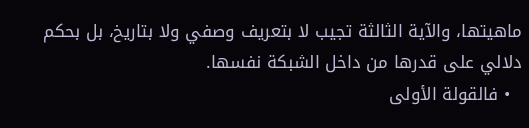ماهيتها، والآية الثالثة تجيب لا بتعريف وصفي ولا بتاريخ، بل بحكم دلالي على قدرها من داخل الشبكة نفسها.
  • فالقولة الأولى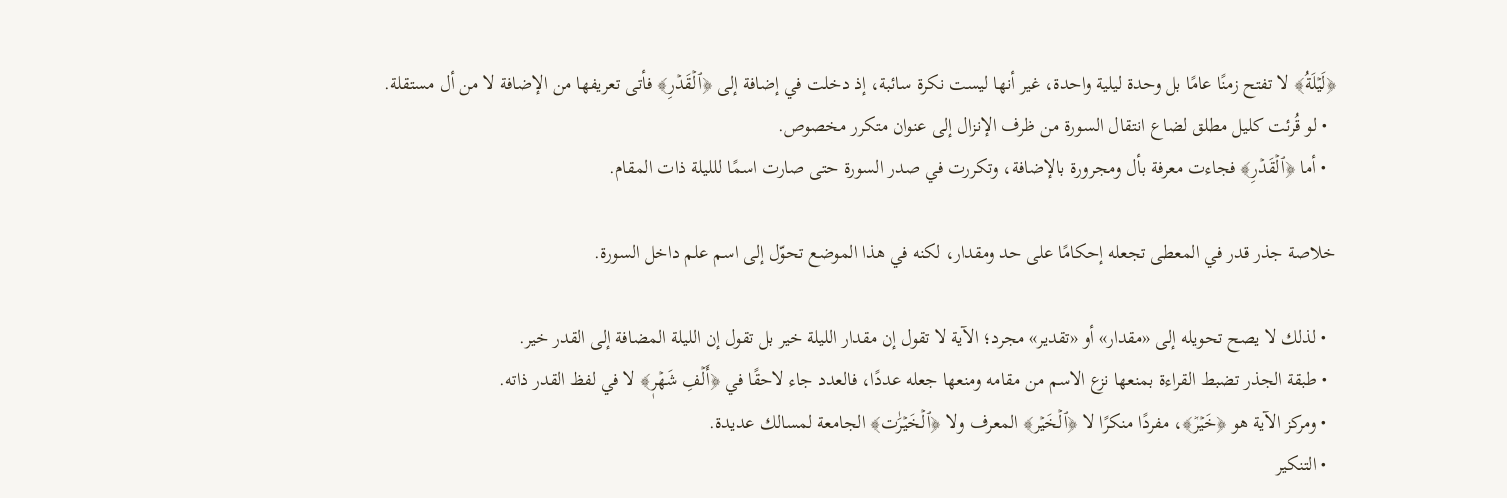﴿لَيۡلَةُ﴾ لا تفتح زمنًا عامًا بل وحدة ليلية واحدة، غير أنها ليست نكرة سائبة، إذ دخلت في إضافة إلى ﴿ٱلۡقَدۡرِ﴾ فأتى تعريفها من الإضافة لا من أل مستقلة.
  • لو قُرئت كليل مطلق لضاع انتقال السورة من ظرف الإنزال إلى عنوان متكرر مخصوص.
  • أما ﴿ٱلۡقَدۡرِ﴾ فجاءت معرفة بأل ومجرورة بالإضافة، وتكررت في صدر السورة حتى صارت اسمًا للليلة ذات المقام.

خلاصة جذر قدر في المعطى تجعله إحكامًا على حد ومقدار، لكنه في هذا الموضع تحوّل إلى اسم علم داخل السورة.

  • لذلك لا يصح تحويله إلى «مقدار» أو «تقدير» مجرد؛ الآية لا تقول إن مقدار الليلة خير بل تقول إن الليلة المضافة إلى القدر خير.
  • طبقة الجذر تضبط القراءة بمنعها نزع الاسم من مقامه ومنعها جعله عددًا، فالعدد جاء لاحقًا في ﴿أَلۡفِ شَهۡرٖ﴾ لا في لفظ القدر ذاته.
  • ومركز الآية هو ﴿خَيۡرٞ﴾، مفردًا منكرًا لا ﴿ٱلۡخَيۡر﴾ المعرف ولا ﴿ٱلۡخَيۡرَٰت﴾ الجامعة لمسالك عديدة.
  • التنكير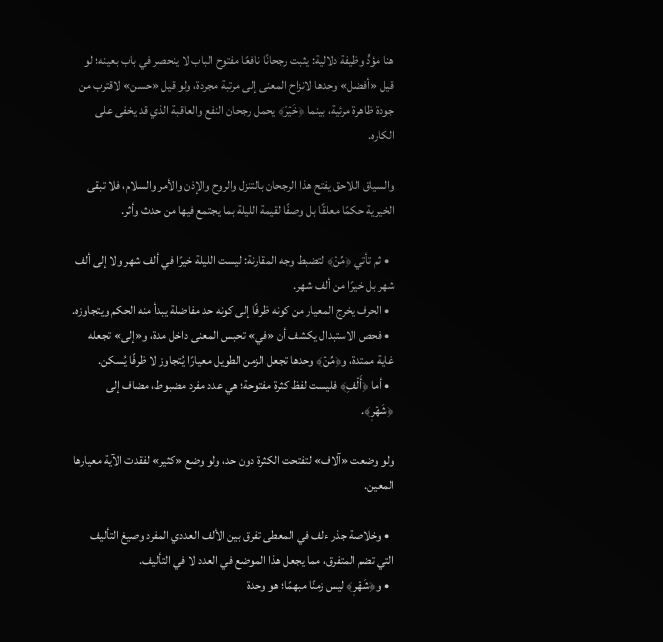هنا مؤدٍّ وظيفة دلالية: يثبت رجحانًا نافعًا مفتوح الباب لا ينحصر في باب بعينه؛ لو قيل «أفضل» وحدها لانزاح المعنى إلى مرتبة مجردة، ولو قيل «حسن» لاقترب من جودة ظاهرة مرئية، بينما ﴿خَيۡرٞ﴾ يحمل رجحان النفع والعاقبة الذي قد يخفى على الكاره.

والسياق اللاحق يفتح هذا الرجحان بالتنزل والروح والإذن والأمر والسلام، فلا تبقى الخيرية حكمًا معلقًا بل وصفًا لقيمة الليلة بما يجتمع فيها من حدث وأثر.

  • ثم تأتي ﴿مِّنۡ﴾ لتضبط وجه المقارنة: ليست الليلة خيرًا في ألف شهر ولا إلى ألف شهر بل خيرًا من ألف شهر.
  • الحرف يخرج المعيار من كونه ظرفًا إلى كونه حد مفاضلة يبدأ منه الحكم ويتجاوزه.
  • فحص الاستبدال يكشف أن «في» تحبس المعنى داخل مدة، و«إلى» تجعله غاية ممتدة، و﴿مِّنۡ﴾ وحدها تجعل الزمن الطويل معيارًا يُتجاوز لا ظرفًا يُسكن.
  • أما ﴿أَلۡفِ﴾ فليست لفظ كثرة مفتوحة؛ هي عدد مفرد مضبوط، مضاف إلى ﴿شَهۡرٖ﴾.

ولو وضعت «آلاف» لتفتحت الكثرة دون حد، ولو وضع «كثير» لفقدت الآية معيارها المعين.

  • وخلاصة جذر ءلف في المعطى تفرق بين الألف العددي المفرد وصيغ التأليف التي تضم المتفرق، مما يجعل هذا الموضع في العدد لا في التأليف.
  • و﴿شَهۡرٖ﴾ ليس زمنًا مبهمًا؛ هو وحدة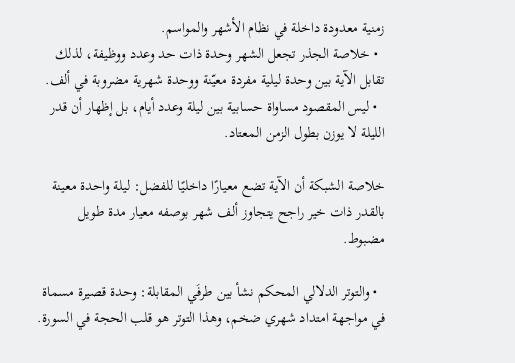زمنية معدودة داخلة في نظام الأشهر والمواسم.
  • خلاصة الجذر تجعل الشهر وحدة ذات حد وعدد ووظيفة، لذلك تقابل الآية بين وحدة ليلية مفردة معيّنة ووحدة شهرية مضروبة في ألف.
  • ليس المقصود مساواة حسابية بين ليلة وعدد أيام، بل إظهار أن قدر الليلة لا يوزن بطول الزمن المعتاد.

خلاصة الشبكة أن الآية تضع معيارًا داخليًا للفضل: ليلة واحدة معينة بالقدر ذات خير راجح يتجاوز ألف شهر بوصفه معيار مدة طويل مضبوط.

  • والتوتر الدلالي المحكم نشأ بين طرفَي المقابلة: وحدة قصيرة مسماة في مواجهة امتداد شهري ضخم، وهذا التوتر هو قلب الحجة في السورة.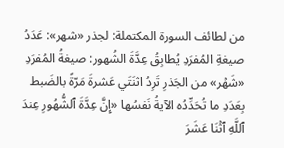من لطائف السورة المكتملة: لجذر «شهر»: عَدَدُ صيغةِ المُفرَدِ يُطابِقُ عِدَّةَ الشُهور: صيغةُ المُفرَدِ «شَهۡر» من الجَذرِ تَرِدُ اثنَتَي عَشرةَ مَرّةً بالضَبط بِعَدَدِ ما تُحَدِّدُه الآيةُ نَفسُها «إِنَّ عِدَّةَ ٱلشُّهُورِ عِندَ ٱللَّهِ ٱثۡنَا عَشَرَ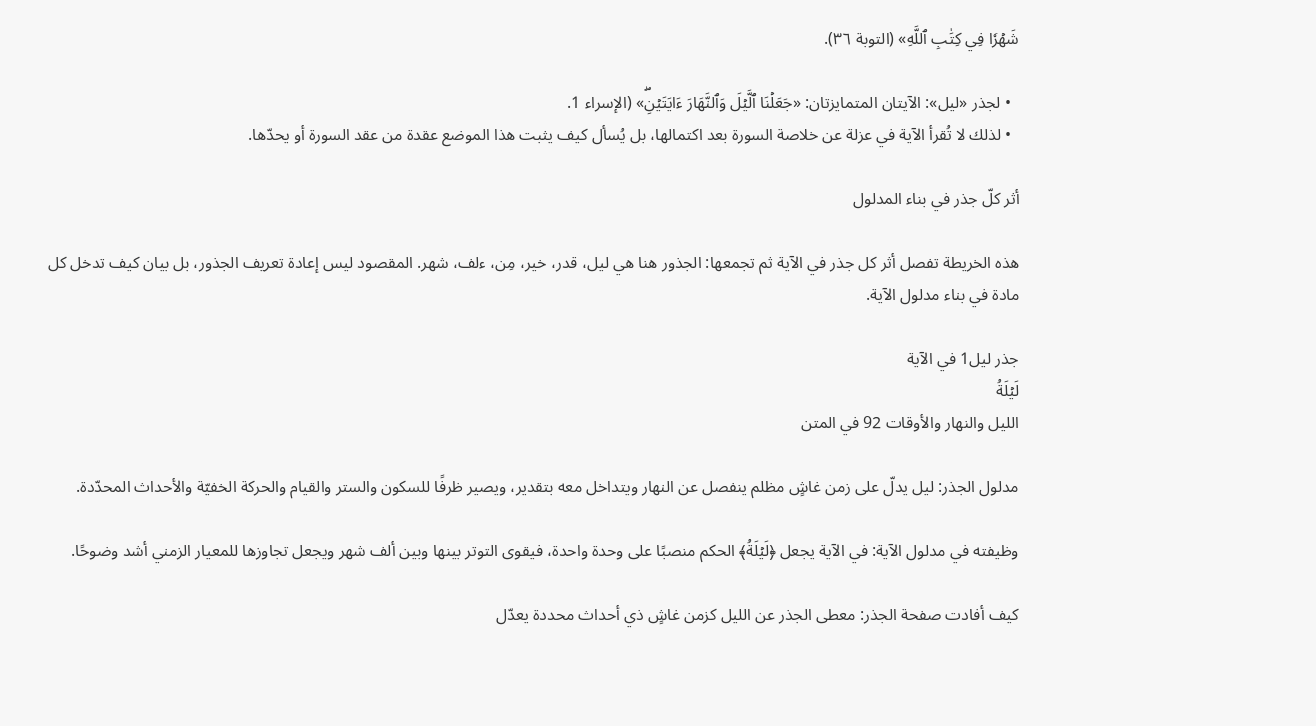شَهۡرٗا فِي كِتَٰبِ ٱللَّهِ» (التوبة ٣٦).

  • لجذر «ليل»: الآيتان المتمايزتان: «جَعَلۡنَا ٱلَّيۡلَ وَٱلنَّهَارَ ءَايَتَيۡنِۖ» (الإسراء 1.
  • لذلك لا تُقرأ الآية في عزلة عن خلاصة السورة بعد اكتمالها، بل يُسأل كيف يثبت هذا الموضع عقدة من عقد السورة أو يحدّها.

أثر كلّ جذر في بناء المدلول

هذه الخريطة تفصل أثر كل جذر في الآية ثم تجمعها: الجذور هنا هي ليل، قدر، خير، مِن، ءلف، شهر. المقصود ليس إعادة تعريف الجذور، بل بيان كيف تدخل كل مادة في بناء مدلول الآية.

جذر ليل1 في الآية
لَيۡلَةُ
الليل والنهار والأوقات 92 في المتن

مدلول الجذر: ليل يدلّ على زمن غاشٍ مظلم ينفصل عن النهار ويتداخل معه بتقدير، ويصير ظرفًا للسكون والستر والقيام والحركة الخفيّة والأحداث المحدّدة.

وظيفته في مدلول الآية: في الآية يجعل ﴿لَيۡلَةُ﴾ الحكم منصبًا على وحدة واحدة، فيقوى التوتر بينها وبين ألف شهر ويجعل تجاوزها للمعيار الزمني أشد وضوحًا.

كيف أفادت صفحة الجذر: معطى الجذر عن الليل كزمن غاشٍ ذي أحداث محددة يعدّل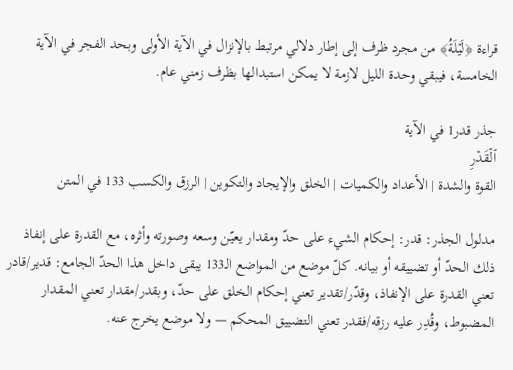قراءة ﴿لَيۡلَةُ﴾ من مجرد ظرف إلى إطار دلالي مرتبط بالإنزال في الآية الأولى وبحد الفجر في الآية الخامسة، فيبقي وحدة الليل لازمة لا يمكن استبدالها بظرف زمني عام.

جذر قدر1 في الآية
ٱلۡقَدۡرِ
القوة والشدة | الأعداد والكميات | الخلق والإيجاد والتكوين | الرزق والكسب 133 في المتن

مدلول الجذر: قدر: إحكام الشيء على حدّ ومقدار يعيّن وسعه وصورته وأثره، مع القدرة على إنفاذ ذلك الحدّ أو تضييقه أو بيانه. كلّ موضع من المواضع الـ133 يبقى داخل هذا الحدّ الجامع: قدير/قادر تعني القدرة على الإنفاذ، وقدّر/تقدير تعني إحكام الخلق على حدّ، وبقدر/مقدار تعني المقدار المضبوط، وقُدِر عليه رزقه/فقدر تعني التضييق المحكم — ولا موضع يخرج عنه.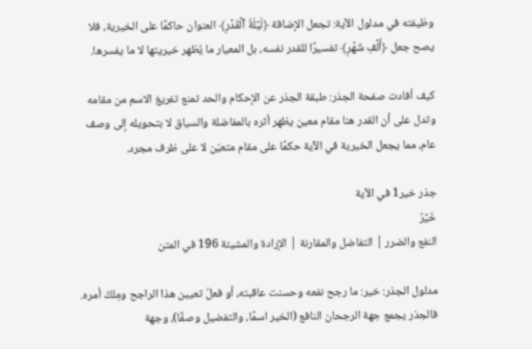وظيفته في مدلول الآية: تجعل الإضافة ﴿لَيۡلَةُ ٱلۡقَدۡرِ﴾ العنوان حاكمًا على الخيرية، فلا يصح جعل ﴿أَلۡفِ شَهۡرٖ﴾ تفسيرًا للقدر نفسه، بل المعيار ما يُظهر خيريتها لا ما يفسرها.

كيف أفادت صفحة الجذر: طبقة الجذر عن الإحكام والحد تمنع تفريغ الاسم من مقامه وتدل على أن القدر هنا مقام معين يظهر أثره بالمفاضلة والسياق لا بتحويله إلى وصف عام، مما يجعل الخيرية في الآية حكمًا على مقام متعيّن لا على ظرف مجرد.

جذر خير1 في الآية
خَيۡرٞ
النفع والضرر | التفاضل والمقارنة | الإرادة والمشيئة 196 في المتن

مدلول الجذر: خير: ما رجح نفعه وحسنت عاقبته، أو فعلُ تعيين هذا الراجح ومِلكُ أمره. فالجذر يجمع جهة الرجحان النافع (الخير اسمًا، والتفضيل وصفًا)، وجهة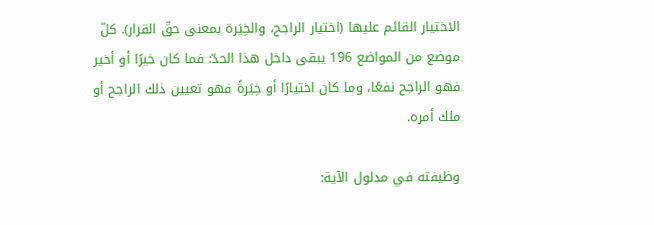الاختيار القائم عليها (اختيار الراجح، والخِيَرة بمعنى حقّ القرار). كلّ موضع من المواضع 196 يبقى داخل هذا الحدّ: فما كان خيرًا أو أخير فهو الراجح نفعًا، وما كان اختيارًا أو خِيَرةً فهو تعيين ذلك الراجح أو ملك أمره.

وظيفته في مدلول الآية: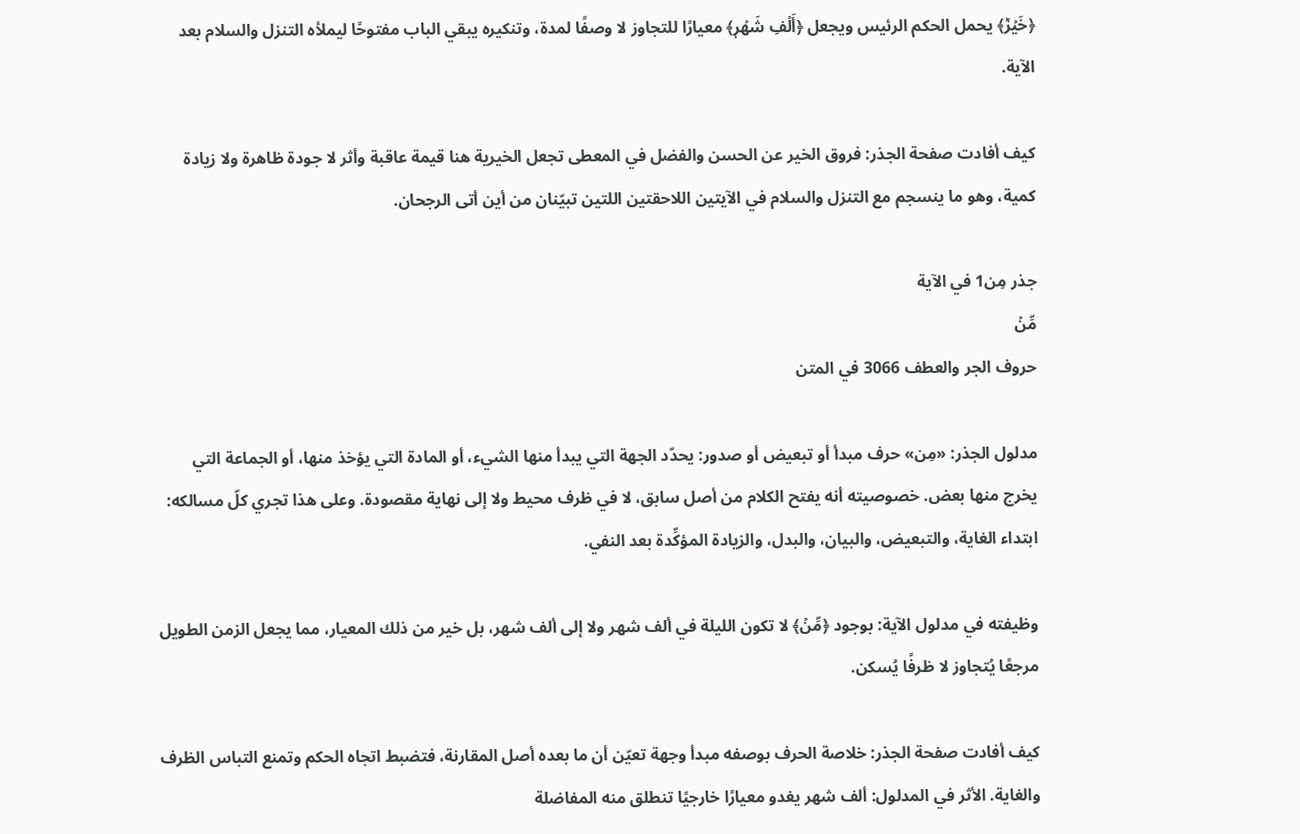﴿خَيۡرٞ﴾ يحمل الحكم الرئيس ويجعل ﴿أَلۡفِ شَهۡرٖ﴾ معيارًا للتجاوز لا وصفًا لمدة، وتنكيره يبقي الباب مفتوحًا ليملأه التنزل والسلام بعد الآية.

كيف أفادت صفحة الجذر: فروق الخير عن الحسن والفضل في المعطى تجعل الخيرية هنا قيمة عاقبة وأثر لا جودة ظاهرة ولا زيادة كمية، وهو ما ينسجم مع التنزل والسلام في الآيتين اللاحقتين اللتين تبيّنان من أين أتى الرجحان.

جذر مِن1 في الآية
مِّنۡ
حروف الجر والعطف 3066 في المتن

مدلول الجذر: «مِن» حرف مبدأ أو تبعيض أو صدور: يحدّد الجهة التي يبدأ منها الشيء، أو المادة التي يؤخذ منها، أو الجماعة التي يخرج منها بعض. خصوصيته أنه يفتح الكلام من أصل سابق، لا في ظرف محيط ولا إلى نهاية مقصودة. وعلى هذا تجري كلّ مسالكه: ابتداء الغاية، والتبعيض، والبيان، والبدل، والزيادة المؤكِّدة بعد النفي.

وظيفته في مدلول الآية: بوجود ﴿مِّنۡ﴾ لا تكون الليلة في ألف شهر ولا إلى ألف شهر، بل خير من ذلك المعيار، مما يجعل الزمن الطويل مرجعًا يُتجاوز لا ظرفًا يُسكن.

كيف أفادت صفحة الجذر: خلاصة الحرف بوصفه مبدأ وجهة تعيّن أن ما بعده أصل المقارنة، فتضبط اتجاه الحكم وتمنع التباس الظرف والغاية. الأثر في المدلول: ألف شهر يغدو معيارًا خارجيًا تنطلق منه المفاضلة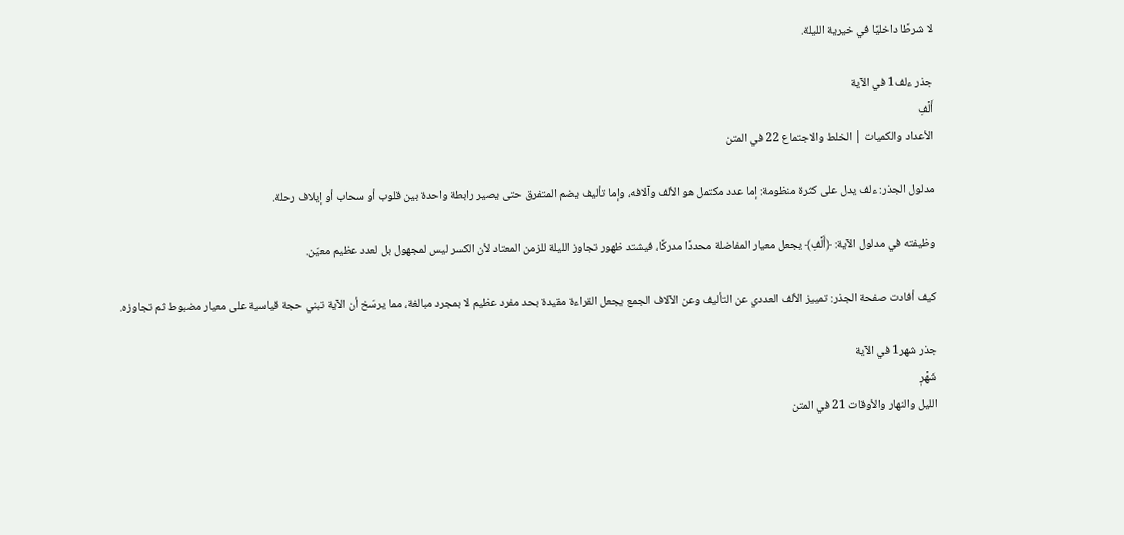لا شرطًا داخليًا في خيرية الليلة.

جذر ءلف1 في الآية
أَلۡفِ
الأعداد والكميات | الخلط والاجتماع 22 في المتن

مدلول الجذر: ءلف يدل على كثرة منظومة: إما عدد مكتمل هو الألف وآلافه، وإما تأليف يضم المتفرق حتى يصير رابطة واحدة بين قلوب أو سحاب أو إيلاف رحلة.

وظيفته في مدلول الآية: ﴿أَلۡفِ﴾ يجعل معيار المفاضلة محددًا مدركًا، فيشتد ظهور تجاوز الليلة للزمن المعتاد لأن الكسر ليس لمجهول بل لعدد عظيم معيّن.

كيف أفادت صفحة الجذر: تمييز الألف العددي عن التأليف وعن الآلاف الجمع يجعل القراءة مقيدة بحد مفرد عظيم لا بمجرد مبالغة، مما يرسّخ أن الآية تبني حجة قياسية على معيار مضبوط ثم تجاوزه.

جذر شهر1 في الآية
شَهۡرٖ
الليل والنهار والأوقات 21 في المتن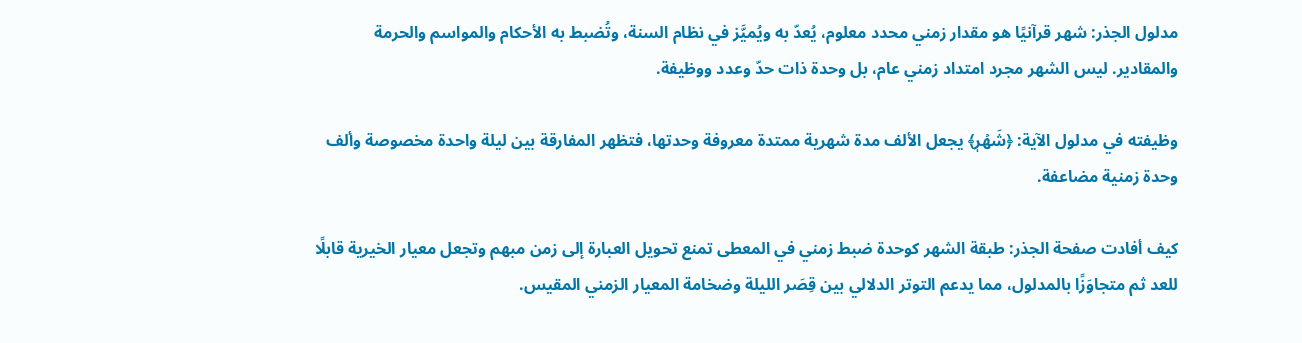مدلول الجذر: شهر قرآنيًا هو مقدار زمني محدد معلوم، يُعدّ به ويُميَّز في نظام السنة، وتُضبط به الأحكام والمواسم والحرمة والمقادير. ليس الشهر مجرد امتداد زمني عام، بل وحدة ذات حدّ وعدد ووظيفة.

وظيفته في مدلول الآية: ﴿شَهۡرٖ﴾ يجعل الألف مدة شهرية ممتدة معروفة وحدتها، فتظهر المفارقة بين ليلة واحدة مخصوصة وألف وحدة زمنية مضاعفة.

كيف أفادت صفحة الجذر: طبقة الشهر كوحدة ضبط زمني في المعطى تمنع تحويل العبارة إلى زمن مبهم وتجعل معيار الخيرية قابلًا للعد ثم متجاوَزًا بالمدلول، مما يدعم التوتر الدلالي بين قِصَر الليلة وضخامة المعيار الزمني المقيس.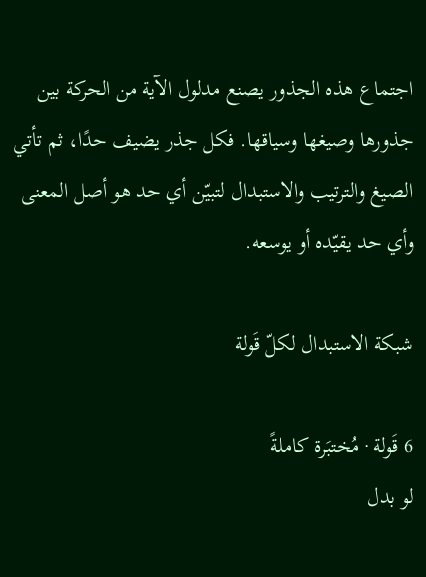اجتماع هذه الجذور يصنع مدلول الآية من الحركة بين جذورها وصيغها وسياقها. فكل جذر يضيف حدًا، ثم تأتي الصيغ والترتيب والاستبدال لتبيّن أي حد هو أصل المعنى وأي حد يقيّده أو يوسعه.

شبكة الاستبدال لكلّ قَولة

6 قَولة · مُختبَرة كاملةً
لو بدل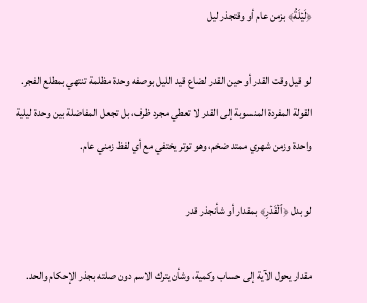﴿لَيۡلَةُ﴾ بزمن عام أو وقتجذر ليل

لو قيل وقت القدر أو حين القدر لضاع قيد الليل بوصفه وحدة مظلمة تنتهي بمطلع الفجر. القولة المفردة المنسوبة إلى القدر لا تعطي مجرد ظرف، بل تجعل المفاضلة بين وحدة ليلية واحدة وزمن شهري ممتد ضخم، وهو توتر يختفي مع أي لفظ زمني عام.

لو بدل ﴿ٱلۡقَدۡرِ﴾ بمقدار أو شأنجذر قدر

مقدار يحول الآية إلى حساب وكمية، وشأن يترك الاسم دون صلته بجذر الإحكام والحد.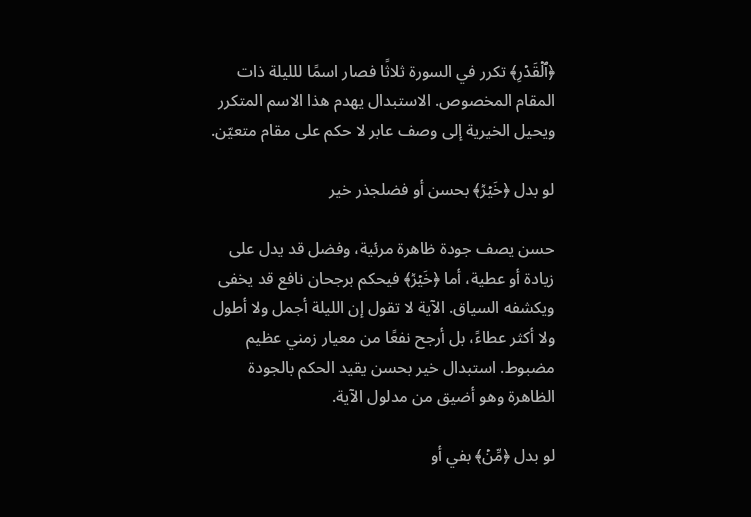﴿ٱلۡقَدۡرِ﴾ تكرر في السورة ثلاثًا فصار اسمًا للليلة ذات المقام المخصوص. الاستبدال يهدم هذا الاسم المتكرر ويحيل الخيرية إلى وصف عابر لا حكم على مقام متعيّن.

لو بدل ﴿خَيۡرٞ﴾ بحسن أو فضلجذر خير

حسن يصف جودة ظاهرة مرئية، وفضل قد يدل على زيادة أو عطية، أما ﴿خَيۡرٞ﴾ فيحكم برجحان نافع قد يخفى ويكشفه السياق. الآية لا تقول إن الليلة أجمل ولا أطول ولا أكثر عطاءً، بل أرجح نفعًا من معيار زمني عظيم مضبوط. استبدال خير بحسن يقيد الحكم بالجودة الظاهرة وهو أضيق من مدلول الآية.

لو بدل ﴿مِّنۡ﴾ بفي أو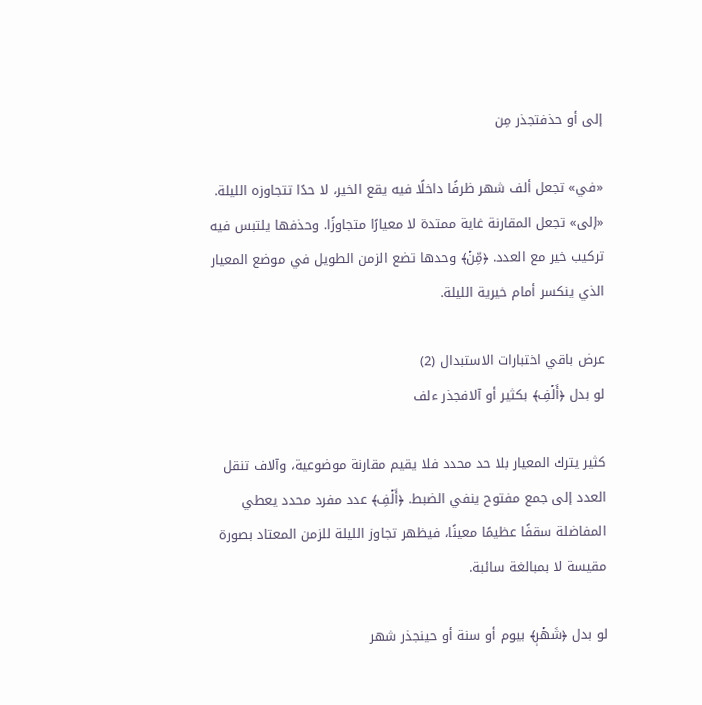إلى أو حذفتجذر مِن

«في» تجعل ألف شهر ظرفًا داخلًا فيه يقع الخير، لا حدًا تتجاوزه الليلة. «إلى» تجعل المقارنة غاية ممتدة لا معيارًا متجاوزًا. وحذفها يلتبس فيه تركيب خير مع العدد. ﴿مِّنۡ﴾ وحدها تضع الزمن الطويل في موضع المعيار الذي ينكسر أمام خيرية الليلة.

عرض باقي اختبارات الاستبدال (2)
لو بدل ﴿أَلۡفِ﴾ بكثير أو آلافجذر ءلف

كثير يترك المعيار بلا حد محدد فلا يقيم مقارنة موضوعية، وآلاف تنقل العدد إلى جمع مفتوح ينفي الضبط. ﴿أَلۡفِ﴾ عدد مفرد محدد يعطي المفاضلة سقفًا عظيمًا معينًا، فيظهر تجاوز الليلة للزمن المعتاد بصورة مقيسة لا بمبالغة سائبة.

لو بدل ﴿شَهۡرٖ﴾ بيوم أو سنة أو حينجذر شهر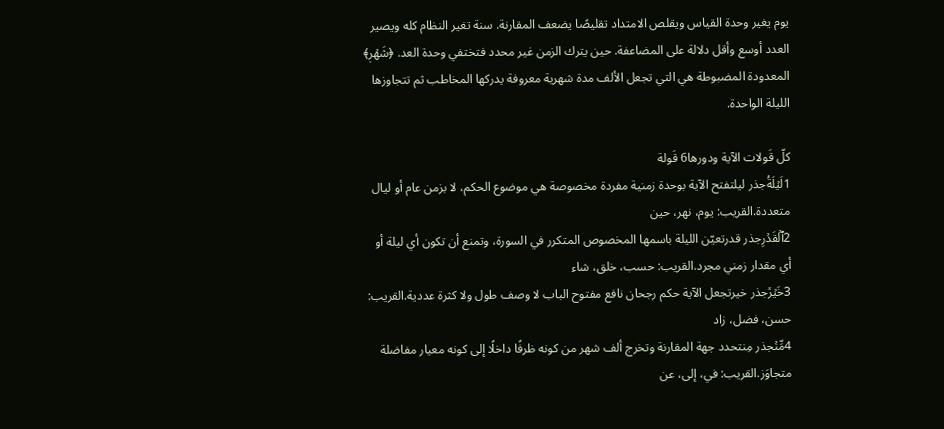يوم يغير وحدة القياس ويقلص الامتداد تقليصًا يضعف المقارنة. سنة تغير النظام كله ويصير العدد أوسع وأقل دلالة على المضاعفة. حين يترك الزمن غير محدد فتختفي وحدة العد. ﴿شَهۡرٖ﴾ المعدودة المضبوطة هي التي تجعل الألف مدة شهرية معروفة يدركها المخاطب ثم تتجاوزها الليلة الواحدة.

كلّ قَولات الآية ودورها6 قَولة
1لَيۡلَةُجذر ليلتفتح الآية بوحدة زمنية مفردة مخصوصة هي موضوع الحكم، لا بزمن عام أو ليال متعددة.القريب: يوم، نهر، حين
2ٱلۡقَدۡرِجذر قدرتعيّن الليلة باسمها المخصوص المتكرر في السورة، وتمنع أن تكون أي ليلة أو أي مقدار زمني مجرد.القريب: حسب، خلق، شاء
3خَيۡرٞجذر خيرتجعل الآية حكم رجحان نافع مفتوح الباب لا وصف طول ولا كثرة عددية.القريب: حسن، فضل، زاد
4مِّنۡجذر مِنتحدد جهة المقارنة وتخرج ألف شهر من كونه ظرفًا داخلًا إلى كونه معيار مفاضلة متجاوَز.القريب: في، إلى، عن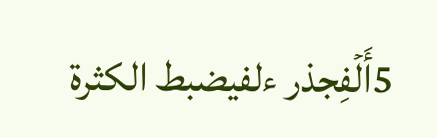5أَلۡفِجذر ءلفيضبط الكثرة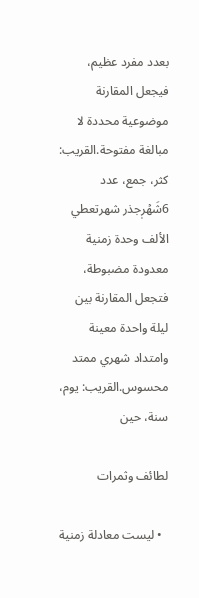بعدد مفرد عظيم، فيجعل المقارنة موضوعية محددة لا مبالغة مفتوحة.القريب: كثر، جمع، عدد
6شَهۡرٖجذر شهرتعطي الألف وحدة زمنية معدودة مضبوطة، فتجعل المقارنة بين ليلة واحدة معينة وامتداد شهري ممتد محسوس.القريب: يوم، سنة، حين

لطائف وثمرات

  • ليست معادلة زمنية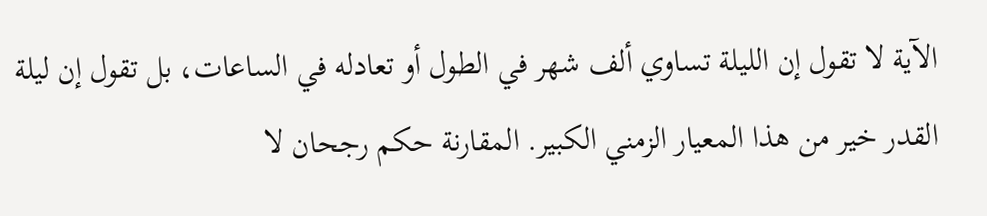الآية لا تقول إن الليلة تساوي ألف شهر في الطول أو تعادله في الساعات، بل تقول إن ليلة القدر خير من هذا المعيار الزمني الكبير. المقارنة حكم رجحان لا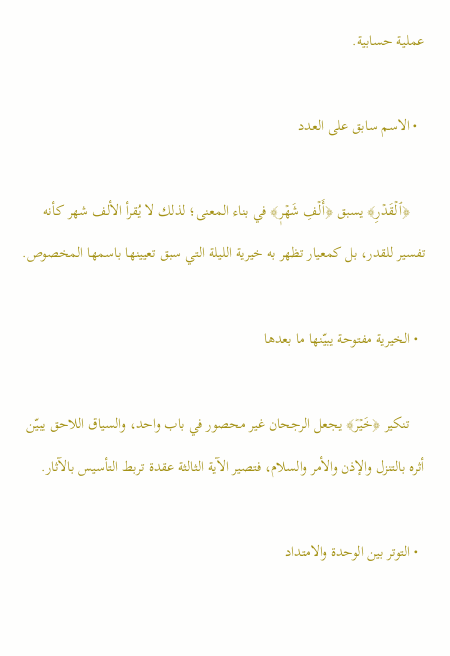عملية حسابية.

  • الاسم سابق على العدد

    ﴿ٱلۡقَدۡرِ﴾ يسبق ﴿أَلۡفِ شَهۡرٖ﴾ في بناء المعنى؛ لذلك لا يُقرأ الألف شهر كأنه تفسير للقدر، بل كمعيار تظهر به خيرية الليلة التي سبق تعيينها باسمها المخصوص.

  • الخيرية مفتوحة يبيّنها ما بعدها

    تنكير ﴿خَيۡرٞ﴾ يجعل الرجحان غير محصور في باب واحد، والسياق اللاحق يبيّن أثره بالتنزل والإذن والأمر والسلام، فتصير الآية الثالثة عقدة تربط التأسيس بالآثار.

  • التوتر بين الوحدة والامتداد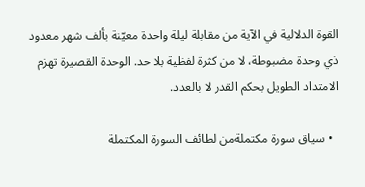القوة الدلالية في الآية من مقابلة ليلة واحدة معيّنة بألف شهر معدود ذي وحدة مضبوطة، لا من كثرة لفظية بلا حد. الوحدة القصيرة تهزم الامتداد الطويل بحكم القدر لا بالعدد.

  • سياق سورة مكتملةمن لطائف السورة المكتملة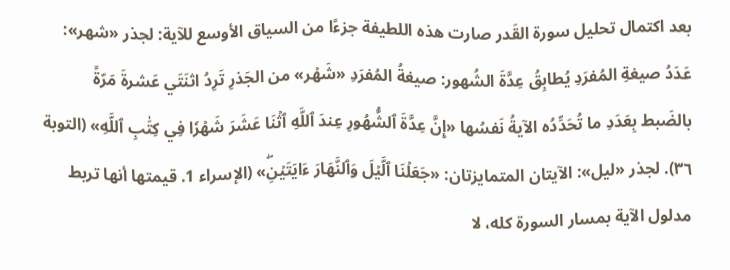بعد اكتمال تحليل سورة القَدر صارت هذه اللطيفة جزءًا من السياق الأوسع للآية: لجذر «شهر»: عَدَدُ صيغةِ المُفرَدِ يُطابِقُ عِدَّةَ الشُهور: صيغةُ المُفرَدِ «شَهۡر» من الجَذرِ تَرِدُ اثنَتَي عَشرةَ مَرّةً بالضَبط بِعَدَدِ ما تُحَدِّدُه الآيةُ نَفسُها «إِنَّ عِدَّةَ ٱلشُّهُورِ عِندَ ٱللَّهِ ٱثۡنَا عَشَرَ شَهۡرٗا فِي كِتَٰبِ ٱللَّهِ» (التوبة ٣٦). لجذر «ليل»: الآيتان المتمايزتان: «جَعَلۡنَا ٱلَّيۡلَ وَٱلنَّهَارَ ءَايَتَيۡنِۖ» (الإسراء 1. قيمتها أنها تربط مدلول الآية بمسار السورة كله، لا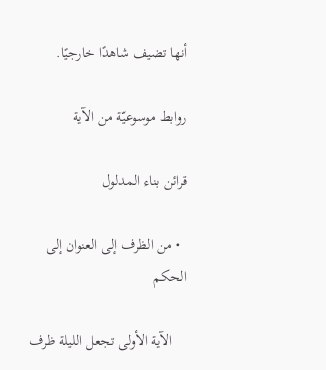أنها تضيف شاهدًا خارجيًا.

روابط موسوعيّة من الآية

قرائن بناء المدلول

  • من الظرف إلى العنوان إلى الحكم

    الآية الأولى تجعل الليلة ظرف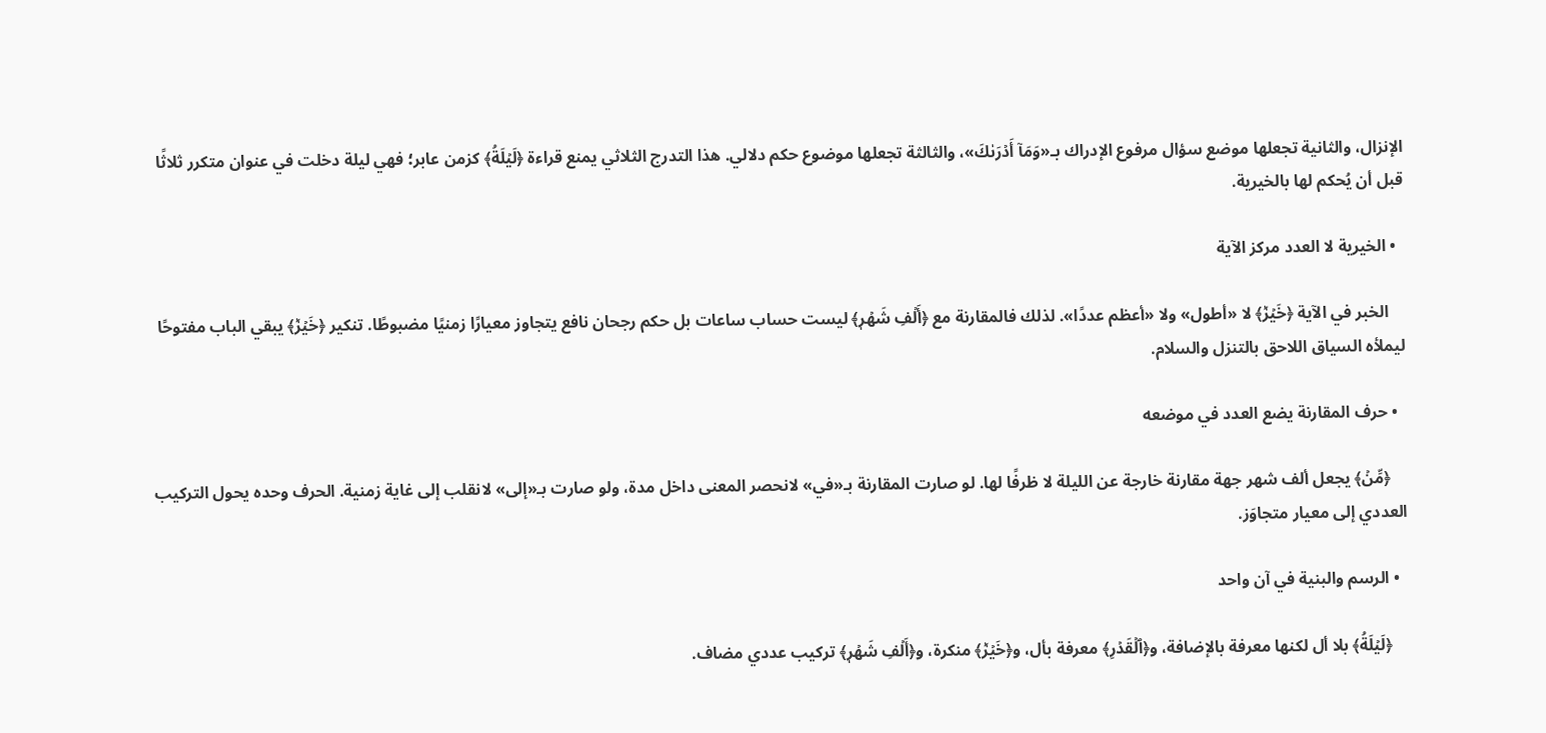الإنزال، والثانية تجعلها موضع سؤال مرفوع الإدراك بـ«وَمَآ أَدۡرَىٰكَ»، والثالثة تجعلها موضوع حكم دلالي. هذا التدرج الثلاثي يمنع قراءة ﴿لَيۡلَةُ﴾ كزمن عابر؛ فهي ليلة دخلت في عنوان متكرر ثلاثًا قبل أن يُحكم لها بالخيرية.

  • الخيرية لا العدد مركز الآية

    الخبر في الآية ﴿خَيۡرٞ﴾ لا «أطول» ولا «أعظم عددًا». لذلك فالمقارنة مع ﴿أَلۡفِ شَهۡرٖ﴾ ليست حساب ساعات بل حكم رجحان نافع يتجاوز معيارًا زمنيًا مضبوطًا. تنكير ﴿خَيۡرٞ﴾ يبقي الباب مفتوحًا ليملأه السياق اللاحق بالتنزل والسلام.

  • حرف المقارنة يضع العدد في موضعه

    ﴿مِّنۡ﴾ يجعل ألف شهر جهة مقارنة خارجة عن الليلة لا ظرفًا لها. لو صارت المقارنة بـ«في» لانحصر المعنى داخل مدة، ولو صارت بـ«إلى» لانقلب إلى غاية زمنية. الحرف وحده يحول التركيب العددي إلى معيار متجاوَز.

  • الرسم والبنية في آن واحد

    ﴿لَيۡلَةُ﴾ بلا أل لكنها معرفة بالإضافة، و﴿ٱلۡقَدۡرِ﴾ معرفة بأل، و﴿خَيۡرٞ﴾ منكرة، و﴿أَلۡفِ شَهۡرٖ﴾ تركيب عددي مضاف.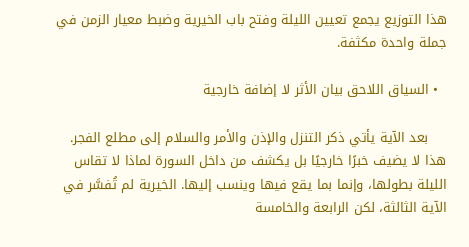هذا التوزيع يجمع تعيين الليلة وفتح باب الخيرية وضبط معيار الزمن في جملة واحدة مكثفة.

  • السياق اللاحق بيان الأثر لا إضافة خارجية

    بعد الآية يأتي ذكر التنزل والإذن والأمر والسلام إلى مطلع الفجر. هذا لا يضيف خبرًا خارجيًا بل يكشف من داخل السورة لماذا لا تقاس الليلة بطولها، وإنما بما يقع فيها وينسب إليها. الخيرية لم تُفسَّر في الآية الثالثة، لكن الرابعة والخامسة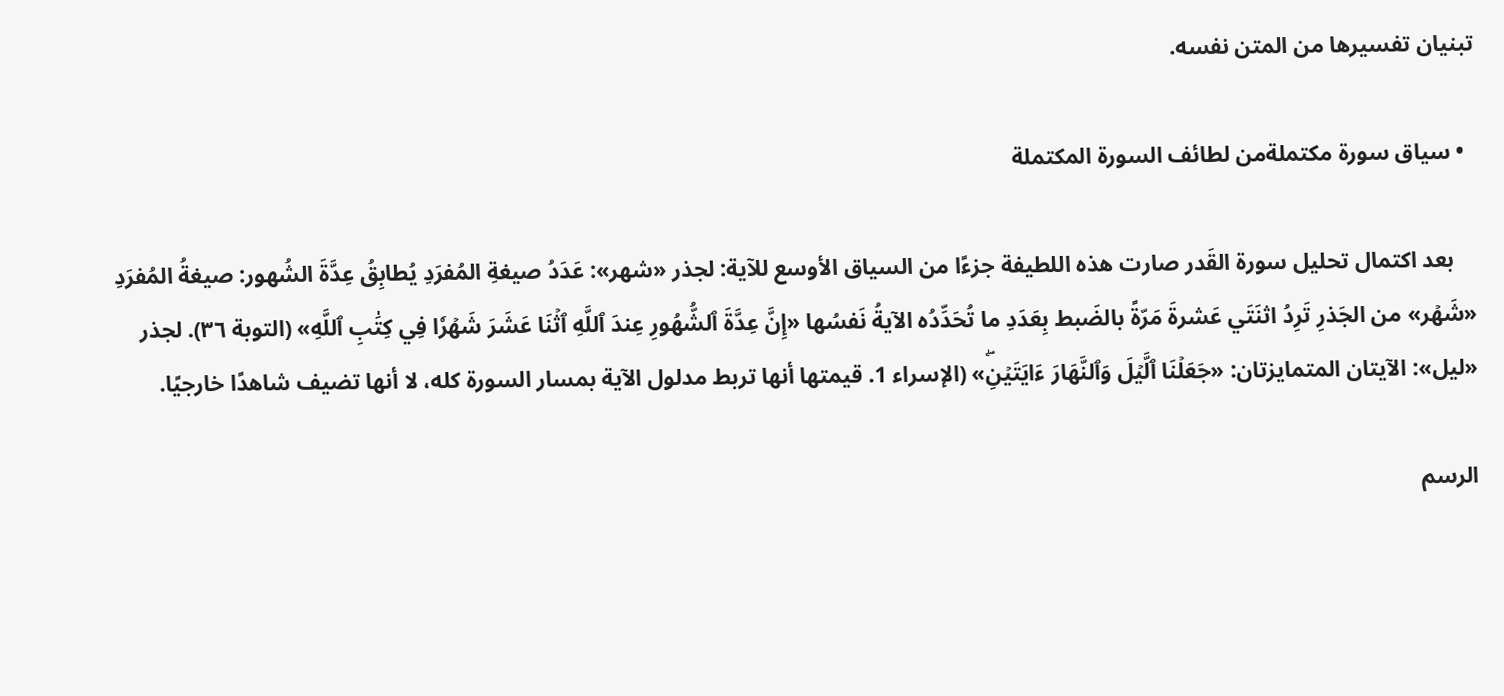تبنيان تفسيرها من المتن نفسه.

  • سياق سورة مكتملةمن لطائف السورة المكتملة

    بعد اكتمال تحليل سورة القَدر صارت هذه اللطيفة جزءًا من السياق الأوسع للآية: لجذر «شهر»: عَدَدُ صيغةِ المُفرَدِ يُطابِقُ عِدَّةَ الشُهور: صيغةُ المُفرَدِ «شَهۡر» من الجَذرِ تَرِدُ اثنَتَي عَشرةَ مَرّةً بالضَبط بِعَدَدِ ما تُحَدِّدُه الآيةُ نَفسُها «إِنَّ عِدَّةَ ٱلشُّهُورِ عِندَ ٱللَّهِ ٱثۡنَا عَشَرَ شَهۡرٗا فِي كِتَٰبِ ٱللَّهِ» (التوبة ٣٦). لجذر «ليل»: الآيتان المتمايزتان: «جَعَلۡنَا ٱلَّيۡلَ وَٱلنَّهَارَ ءَايَتَيۡنِۖ» (الإسراء 1. قيمتها أنها تربط مدلول الآية بمسار السورة كله، لا أنها تضيف شاهدًا خارجيًا.

الرسم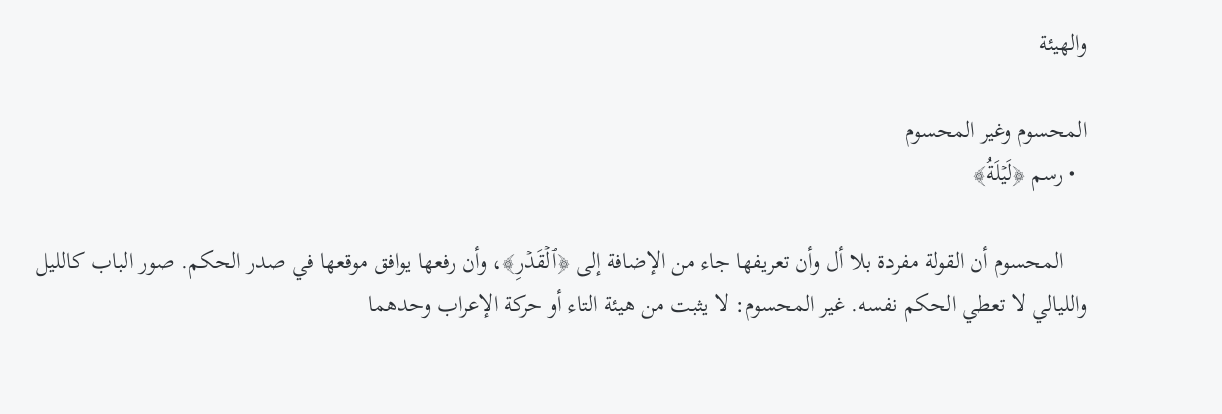والهيئة

المحسوم وغير المحسوم
  • رسم ﴿لَيۡلَةُ﴾

    المحسوم أن القولة مفردة بلا أل وأن تعريفها جاء من الإضافة إلى ﴿ٱلۡقَدۡرِ﴾، وأن رفعها يوافق موقعها في صدر الحكم. صور الباب كالليل والليالي لا تعطي الحكم نفسه. غير المحسوم: لا يثبت من هيئة التاء أو حركة الإعراب وحدهما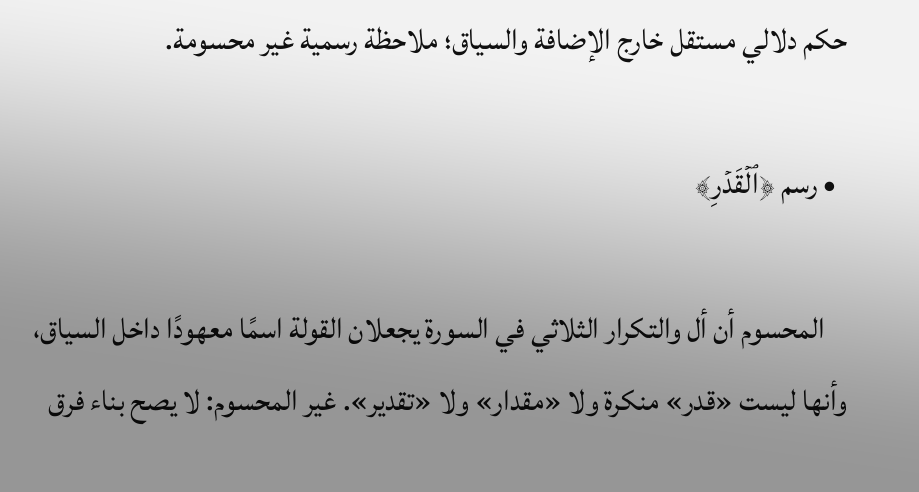حكم دلالي مستقل خارج الإضافة والسياق؛ ملاحظة رسمية غير محسومة.

  • رسم ﴿ٱلۡقَدۡرِ﴾

    المحسوم أن أل والتكرار الثلاثي في السورة يجعلان القولة اسمًا معهودًا داخل السياق، وأنها ليست «قدر» منكرة ولا «مقدار» ولا «تقدير». غير المحسوم: لا يصح بناء فرق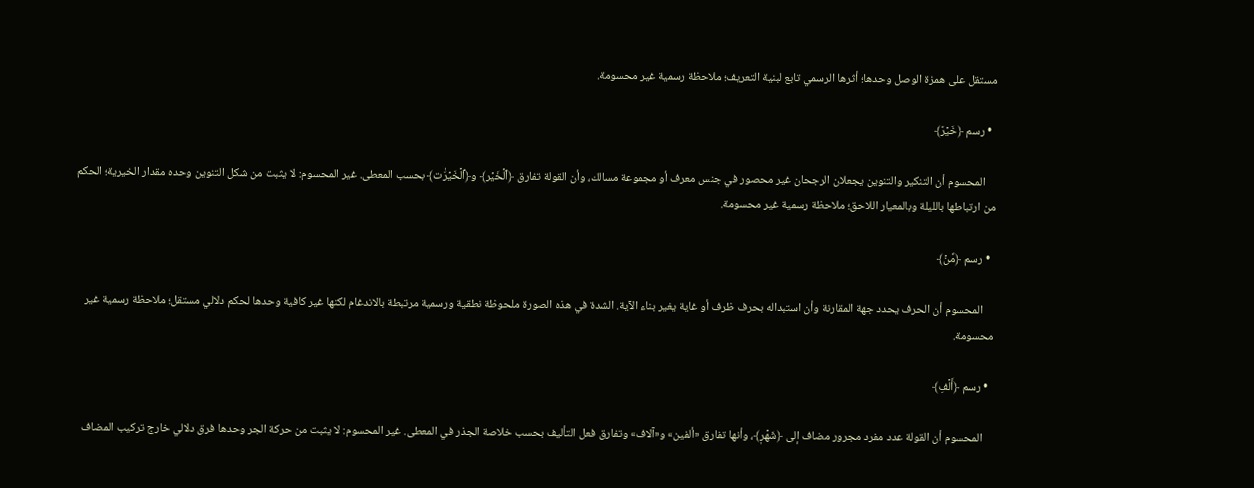مستقل على همزة الوصل وحدها؛ أثرها الرسمي تابع لبنية التعريف؛ ملاحظة رسمية غير محسومة.

  • رسم ﴿خَيۡرٞ﴾

    المحسوم أن التنكير والتنوين يجعلان الرجحان غير محصور في جنس معرف أو مجموعة مسالك، وأن القولة تفارق ﴿ٱلۡخَيۡر﴾ و﴿ٱلۡخَيۡرَٰت﴾ بحسب المعطى. غير المحسوم: لا يثبت من شكل التنوين وحده مقدار الخيرية؛ الحكم من ارتباطها بالليلة وبالمعيار اللاحق؛ ملاحظة رسمية غير محسومة.

  • رسم ﴿مِّنۡ﴾

    المحسوم أن الحرف يحدد جهة المقارنة وأن استبداله بحرف ظرف أو غاية يغير بناء الآية. الشدة في هذه الصورة ملحوظة نطقية ورسمية مرتبطة بالاندغام لكنها غير كافية وحدها لحكم دلالي مستقل؛ ملاحظة رسمية غير محسومة.

  • رسم ﴿أَلۡفِ﴾

    المحسوم أن القولة عدد مفرد مجرور مضاف إلى ﴿شَهۡرٖ﴾، وأنها تفارق «ألفين» و«آلاف» وتفارق فعل التأليف بحسب خلاصة الجذر في المعطى. غير المحسوم: لا يثبت من حركة الجر وحدها فرق دلالي خارج تركيب المضاف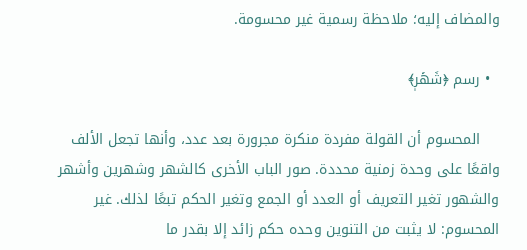والمضاف إليه؛ ملاحظة رسمية غير محسومة.

  • رسم ﴿شَهۡرٖ﴾

    المحسوم أن القولة مفردة منكرة مجرورة بعد عدد، وأنها تجعل الألف واقعًا على وحدة زمنية محددة. صور الباب الأخرى كالشهر وشهرين وأشهر والشهور تغير التعريف أو العدد أو الجمع وتغير الحكم تبعًا لذلك. غير المحسوم: لا يثبت من التنوين وحده حكم زائد إلا بقدر ما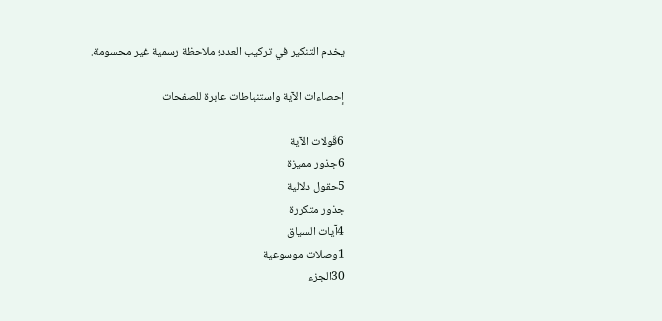يخدم التنكير في تركيب العدد؛ ملاحظة رسمية غير محسومة.

إحصاءات الآية واستنباطات عابرة للصفحات

6قَولات الآية
6جذور مميزة
5حقول دلالية
جذور متكررة
4آيات السياق
1وصلات موسوعية
30الجزء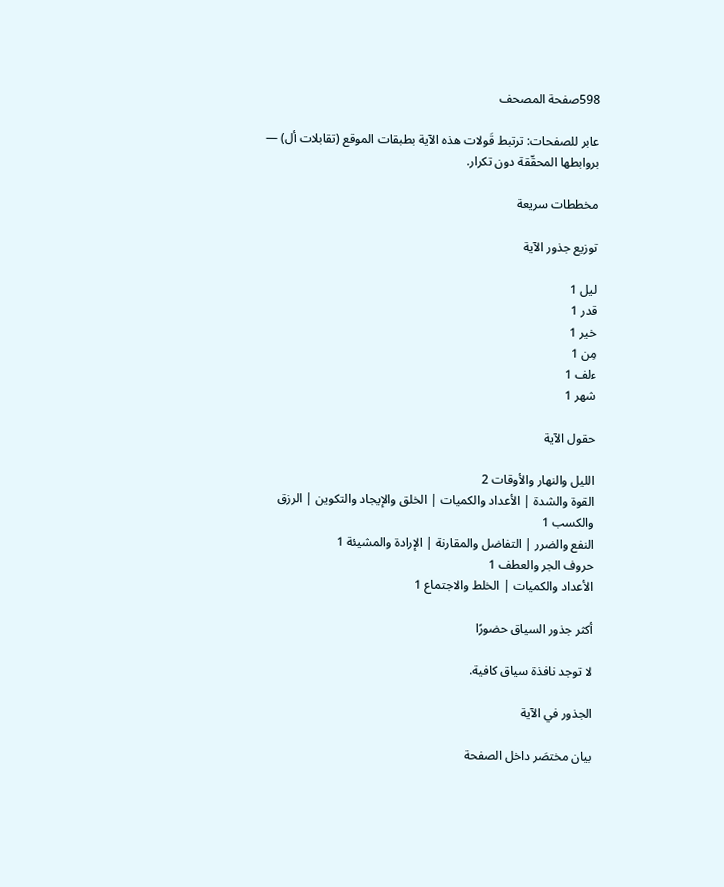598صفحة المصحف

عابر للصفحات: ترتبط قَولات هذه الآية بطبقات الموقع (تقابلات أل) — بروابطها المحقّقة دون تكرار.

مخططات سريعة

توزيع جذور الآية

ليل 1
قدر 1
خير 1
مِن 1
ءلف 1
شهر 1

حقول الآية

الليل والنهار والأوقات 2
القوة والشدة | الأعداد والكميات | الخلق والإيجاد والتكوين | الرزق والكسب 1
النفع والضرر | التفاضل والمقارنة | الإرادة والمشيئة 1
حروف الجر والعطف 1
الأعداد والكميات | الخلط والاجتماع 1

أكثر جذور السياق حضورًا

لا توجد نافذة سياق كافية.

الجذور في الآية

بيان مختصَر داخل الصفحة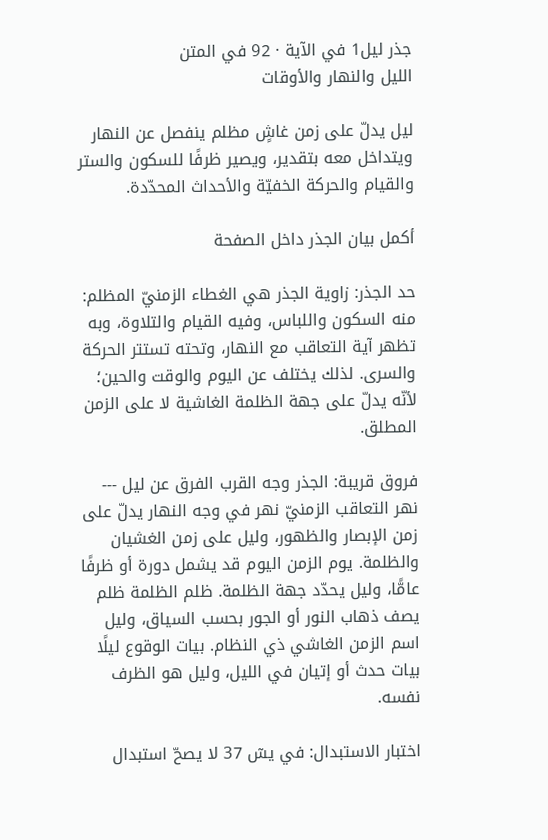جذر ليل1 في الآية · 92 في المتن
الليل والنهار والأوقات

ليل يدلّ على زمن غاشٍ مظلم ينفصل عن النهار ويتداخل معه بتقدير، ويصير ظرفًا للسكون والستر والقيام والحركة الخفيّة والأحداث المحدّدة.

أكمل بيان الجذر داخل الصفحة

حد الجذر: زاوية الجذر هي الغطاء الزمنيّ المظلم: منه السكون واللباس، وفيه القيام والتلاوة، وبه تظهر آية التعاقب مع النهار، وتحته تستتر الحركة والسرى. لذلك يختلف عن اليوم والوقت والحين؛ لأنّه يدلّ على جهة الظلمة الغاشية لا على الزمن المطلق.

فروق قريبة: الجذر وجه القرب الفرق عن ليل --- نهر التعاقب الزمنيّ نهر في وجه النهار يدلّ على زمن الإبصار والظهور، وليل على زمن الغشيان والظلمة. يوم الزمن اليوم قد يشمل دورة أو ظرفًا عامًّا، وليل يحدّد جهة الظلمة. ظلم الظلمة ظلم يصف ذهاب النور أو الجور بحسب السياق، وليل اسم الزمن الغاشي ذي النظام. بيات الوقوع ليلًا بيات حدث أو إتيان في الليل، وليل هو الظرف نفسه.

اختبار الاستبدال: في يسٓ 37 لا يصحّ استبدال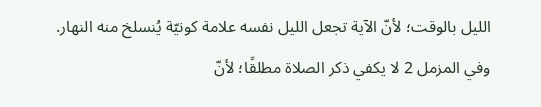الليل بالوقت؛ لأنّ الآية تجعل الليل نفسه علامة كونيّة يُنسلخ منه النهار. وفي المزمل 2 لا يكفي ذكر الصلاة مطلقًا؛ لأنّ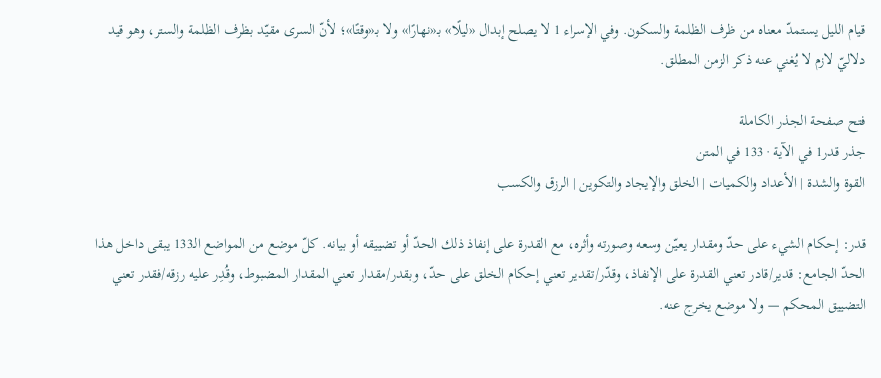قيام الليل يستمدّ معناه من ظرف الظلمة والسكون. وفي الإسراء 1 لا يصلح إبدال «ليلًا» بـ«نهارًا» ولا بـ«وقتًا»؛ لأنّ السرى مقيّد بظرف الظلمة والستر، وهو قيد دلاليّ لازم لا يُغني عنه ذكر الزمن المطلق.

فتح صفحة الجذر الكاملة
جذر قدر1 في الآية · 133 في المتن
القوة والشدة | الأعداد والكميات | الخلق والإيجاد والتكوين | الرزق والكسب

قدر: إحكام الشيء على حدّ ومقدار يعيّن وسعه وصورته وأثره، مع القدرة على إنفاذ ذلك الحدّ أو تضييقه أو بيانه. كلّ موضع من المواضع الـ133 يبقى داخل هذا الحدّ الجامع: قدير/قادر تعني القدرة على الإنفاذ، وقدّر/تقدير تعني إحكام الخلق على حدّ، وبقدر/مقدار تعني المقدار المضبوط، وقُدِر عليه رزقه/فقدر تعني التضييق المحكم — ولا موضع يخرج عنه.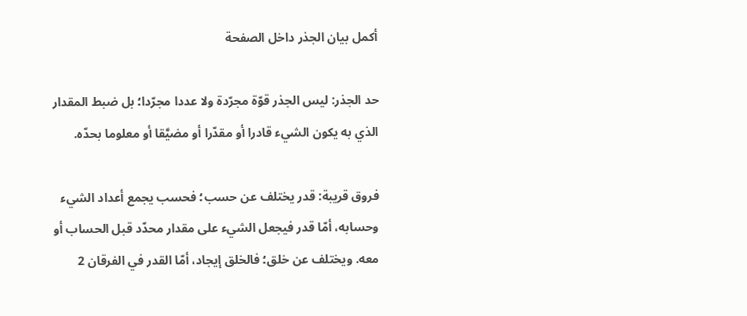أكمل بيان الجذر داخل الصفحة

حد الجذر: ليس الجذر قوّة مجرّدة ولا عددا مجرّدا؛ بل ضبط المقدار الذي به يكون الشيء قادرا أو مقدّرا أو مضيَّقا أو معلوما بحدّه.

فروق قريبة: قدر يختلف عن حسب؛ فحسب يجمع أعداد الشيء وحسابه، أمّا قدر فيجعل الشيء على مقدار محدّد قبل الحساب أو معه. ويختلف عن خلق؛ فالخلق إيجاد، أمّا القدر في الفرقان 2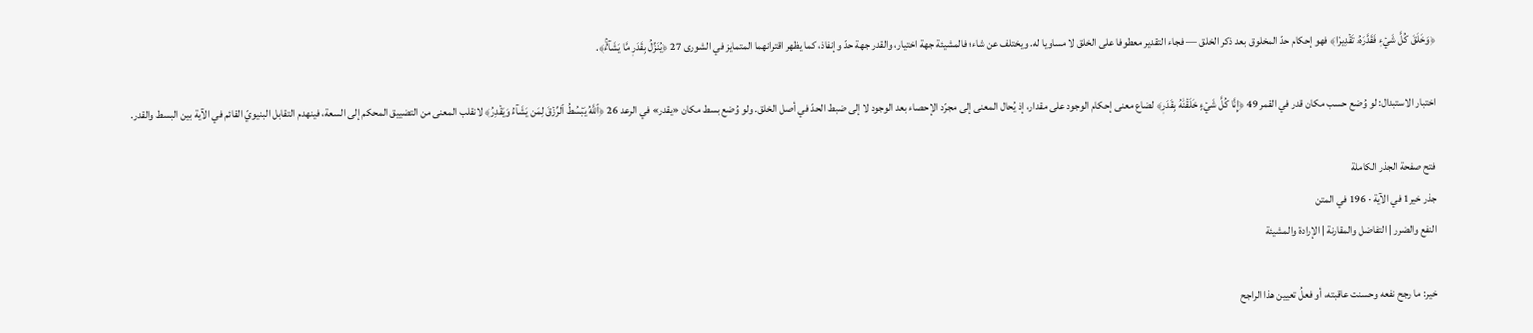﴿وَخَلَقَ كُلَّ شَيۡءٖ فَقَدَّرَهُۥ تَقۡدِيرٗا﴾ فهو إحكام حدّ المخلوق بعد ذكر الخلق — فجاء التقدير معطوفا على الخلق لا مساويا له. ويختلف عن شاء؛ فالمشيئة جهة اختيار، والقدر جهة حدّ وإنفاذ، كما يظهر اقترانهما المتمايز في الشورى 27 ﴿يُنَزِّلُ بِقَدَرٖ مَّا يَشَآءُۚ﴾.

اختبار الاستبدال: لو وُضع حسب مكان قدر في القمر 49 ﴿إِنَّا كُلَّ شَيۡءٍ خَلَقۡنَٰهُ بِقَدَرٖ﴾ لضاع معنى إحكام الوجود على مقدار، إذ يُحال المعنى إلى مجرّد الإحصاء بعد الوجود لا إلى ضبط الحدّ في أصل الخلق. ولو وُضع بسط مكان «يقدر» في الرعد 26 ﴿ٱللَّهُ يَبۡسُطُ ٱلرِّزۡقَ لِمَن يَشَآءُ وَيَقۡدِرُ﴾ لانقلب المعنى من التضييق المحكم إلى السعة، فينهدم التقابل البنيويّ القائم في الآية بين البسط والقدر.

فتح صفحة الجذر الكاملة
جذر خير1 في الآية · 196 في المتن
النفع والضرر | التفاضل والمقارنة | الإرادة والمشيئة

خير: ما رجح نفعه وحسنت عاقبته، أو فعلُ تعيين هذا الراجح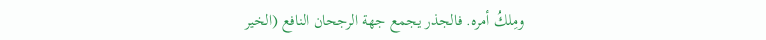ومِلكُ أمره. فالجذر يجمع جهة الرجحان النافع (الخير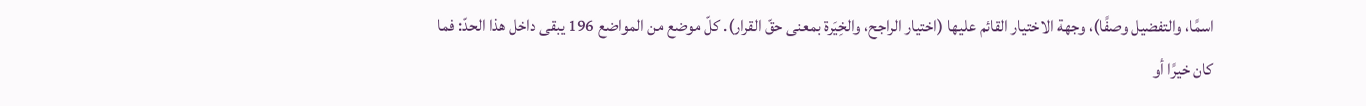اسمًا، والتفضيل وصفًا)، وجهة الاختيار القائم عليها (اختيار الراجح، والخِيَرة بمعنى حقّ القرار). كلّ موضع من المواضع 196 يبقى داخل هذا الحدّ: فما كان خيرًا أو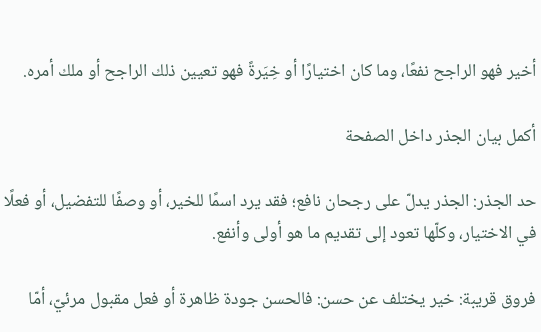أخير فهو الراجح نفعًا، وما كان اختيارًا أو خِيَرةً فهو تعيين ذلك الراجح أو ملك أمره.

أكمل بيان الجذر داخل الصفحة

حد الجذر: الجذر يدلّ على رجحان نافع؛ فقد يرد اسمًا للخير، أو وصفًا للتفضيل، أو فعلًا في الاختيار، وكلّها تعود إلى تقديم ما هو أولى وأنفع.

فروق قريبة: خير يختلف عن حسن: فالحسن جودة ظاهرة أو فعل مقبول مرئيّ، أمّا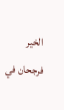الخير فرجحان في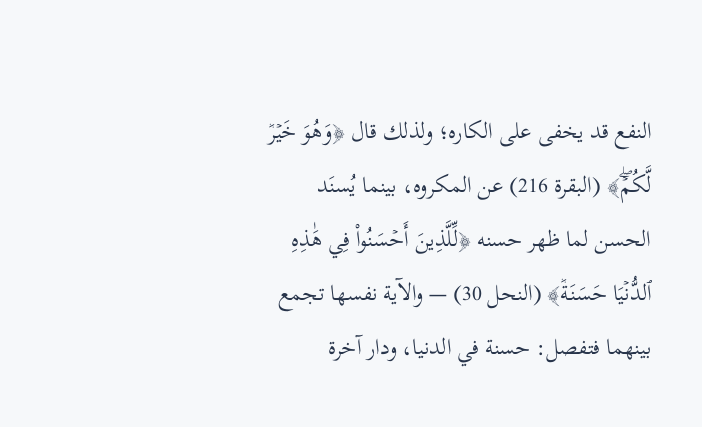النفع قد يخفى على الكاره؛ ولذلك قال ﴿وَهُوَ خَيۡرٞ لَّكُمۡۖ﴾ (البقرة 216) عن المكروه، بينما يُسنَد الحسن لما ظهر حسنه ﴿لِّلَّذِينَ أَحۡسَنُواْ فِي هَٰذِهِ ٱلدُّنۡيَا حَسَنَةٞ﴾ (النحل 30) — والآية نفسها تجمع بينهما فتفصل: حسنة في الدنيا، ودار آخرة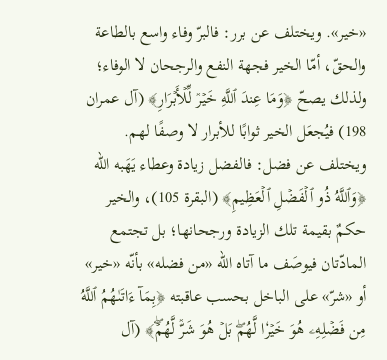«خير». ويختلف عن برر: فالبرّ وفاء واسع بالطاعة والحقّ، أمّا الخير فجهة النفع والرجحان لا الوفاء؛ ولذلك يصحّ ﴿وَمَا عِندَ ٱللَّهِ خَيۡرٞ لِّلۡأَبۡرَارِ﴾ (آل عمران 198) فيُجعَل الخير ثوابًا للأبرار لا وصفًا لهم. ويختلف عن فضل: فالفضل زيادة وعطاء يَهَبه الله ﴿وَٱللَّهُ ذُو ٱلۡفَضۡلِ ٱلۡعَظِيمِ﴾ (البقرة 105)، والخير حكمٌ بقيمة تلك الزيادة ورجحانها؛ بل تجتمع المادّتان فيوصَف ما آتاه الله «من فضله» بأنّه «خير» أو «شرّ» على الباخل بحسب عاقبته ﴿بِمَآ ءَاتَىٰهُمُ ٱللَّهُ مِن فَضۡلِهِۦ هُوَ خَيۡرٗا لَّهُمۖ بَلۡ هُوَ شَرّٞ لَّهُمۡۖ﴾ (آل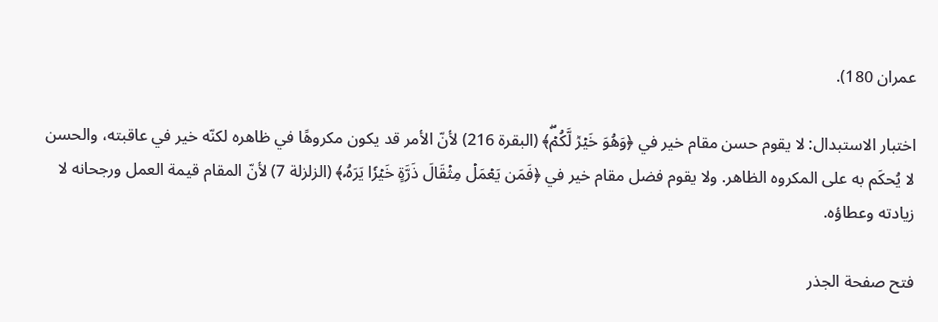عمران 180).

اختبار الاستبدال: لا يقوم حسن مقام خير في ﴿وَهُوَ خَيۡرٞ لَّكُمۡۖ﴾ (البقرة 216) لأنّ الأمر قد يكون مكروهًا في ظاهره لكنّه خير في عاقبته، والحسن لا يُحكَم به على المكروه الظاهر. ولا يقوم فضل مقام خير في ﴿فَمَن يَعۡمَلۡ مِثۡقَالَ ذَرَّةٍ خَيۡرٗا يَرَهُۥ﴾ (الزلزلة 7) لأنّ المقام قيمة العمل ورجحانه لا زيادته وعطاؤه.

فتح صفحة الجذر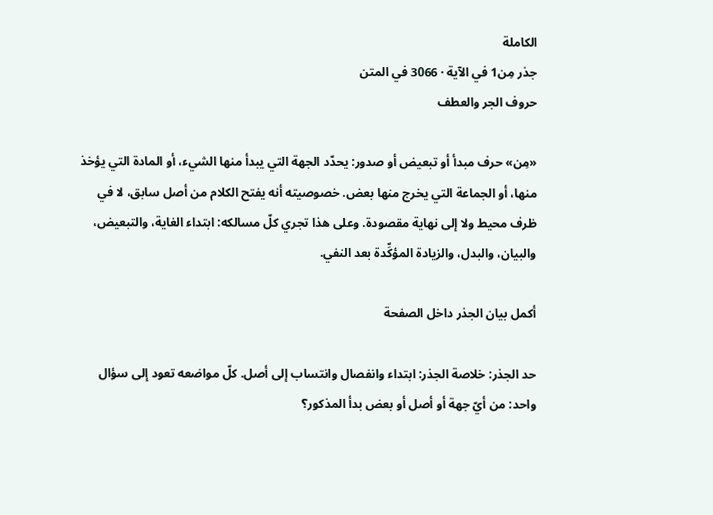الكاملة
جذر مِن1 في الآية · 3066 في المتن
حروف الجر والعطف

«مِن» حرف مبدأ أو تبعيض أو صدور: يحدّد الجهة التي يبدأ منها الشيء، أو المادة التي يؤخذ منها، أو الجماعة التي يخرج منها بعض. خصوصيته أنه يفتح الكلام من أصل سابق، لا في ظرف محيط ولا إلى نهاية مقصودة. وعلى هذا تجري كلّ مسالكه: ابتداء الغاية، والتبعيض، والبيان، والبدل، والزيادة المؤكِّدة بعد النفي.

أكمل بيان الجذر داخل الصفحة

حد الجذر: خلاصة الجذر: ابتداء وانفصال وانتساب إلى أصل. كلّ مواضعه تعود إلى سؤال واحد: من أيّ جهة أو أصل أو بعض بدأ المذكور؟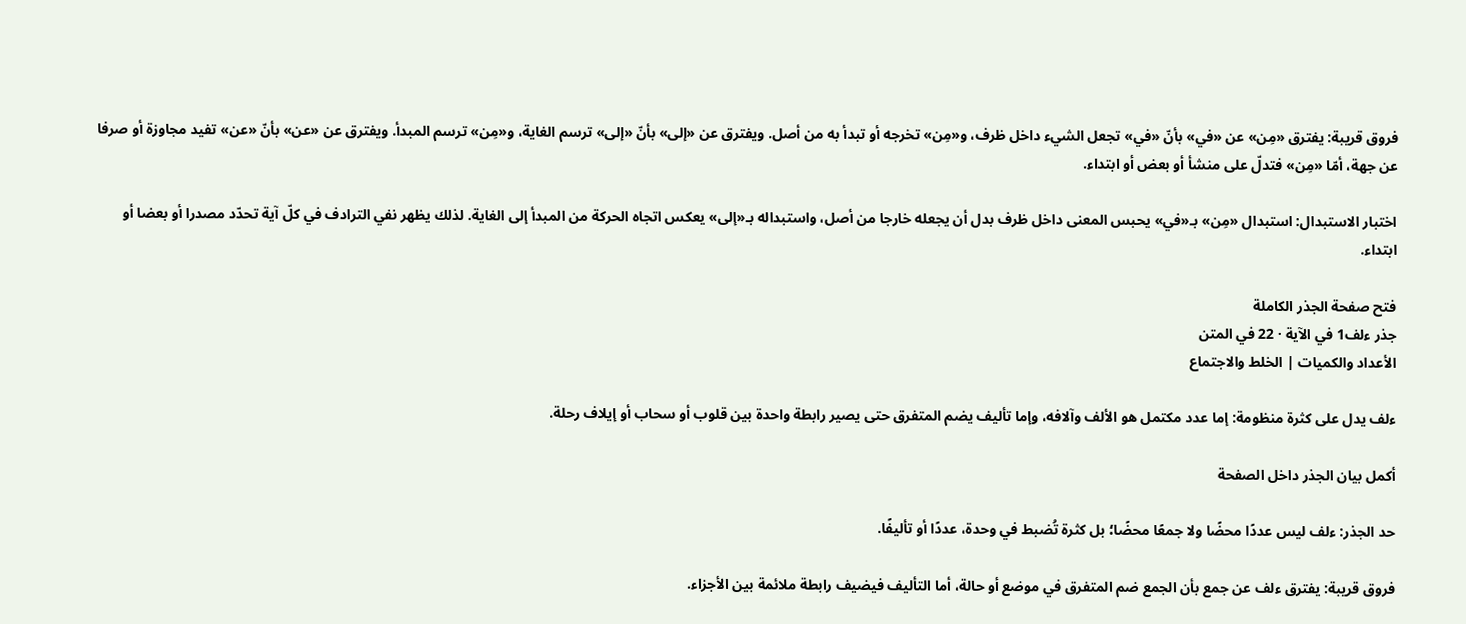فروق قريبة: يفترق «مِن» عن «في» بأنّ «في» تجعل الشيء داخل ظرف، و«مِن» تخرجه أو تبدأ به من أصل. ويفترق عن «إلى» بأنّ «إلى» ترسم الغاية، و«مِن» ترسم المبدأ. ويفترق عن «عن» بأنّ «عن» تفيد مجاوزة أو صرفا عن جهة، أمّا «مِن» فتدلّ على منشأ أو بعض أو ابتداء.

اختبار الاستبدال: استبدال «مِن» بـ«في» يحبس المعنى داخل ظرف بدل أن يجعله خارجا من أصل، واستبداله بـ«إلى» يعكس اتجاه الحركة من المبدأ إلى الغاية. لذلك يظهر نفي الترادف في كلّ آية تحدّد مصدرا أو بعضا أو ابتداء.

فتح صفحة الجذر الكاملة
جذر ءلف1 في الآية · 22 في المتن
الأعداد والكميات | الخلط والاجتماع

ءلف يدل على كثرة منظومة: إما عدد مكتمل هو الألف وآلافه، وإما تأليف يضم المتفرق حتى يصير رابطة واحدة بين قلوب أو سحاب أو إيلاف رحلة.

أكمل بيان الجذر داخل الصفحة

حد الجذر: ءلف ليس عددًا محضًا ولا جمعًا محضًا؛ بل كثرة تُضبط في وحدة، عددًا أو تأليفًا.

فروق قريبة: يفترق ءلف عن جمع بأن الجمع ضم المتفرق في موضع أو حالة، أما التأليف فيضيف رابطة ملائمة بين الأجزاء.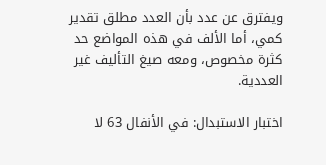ويفترق عن عدد بأن العدد مطلق تقدير كمي، أما الألف في هذه المواضع حد كثرة مخصوص، ومعه صيغ التأليف غير العددية.

اختبار الاستبدال: في الأنفال 63 لا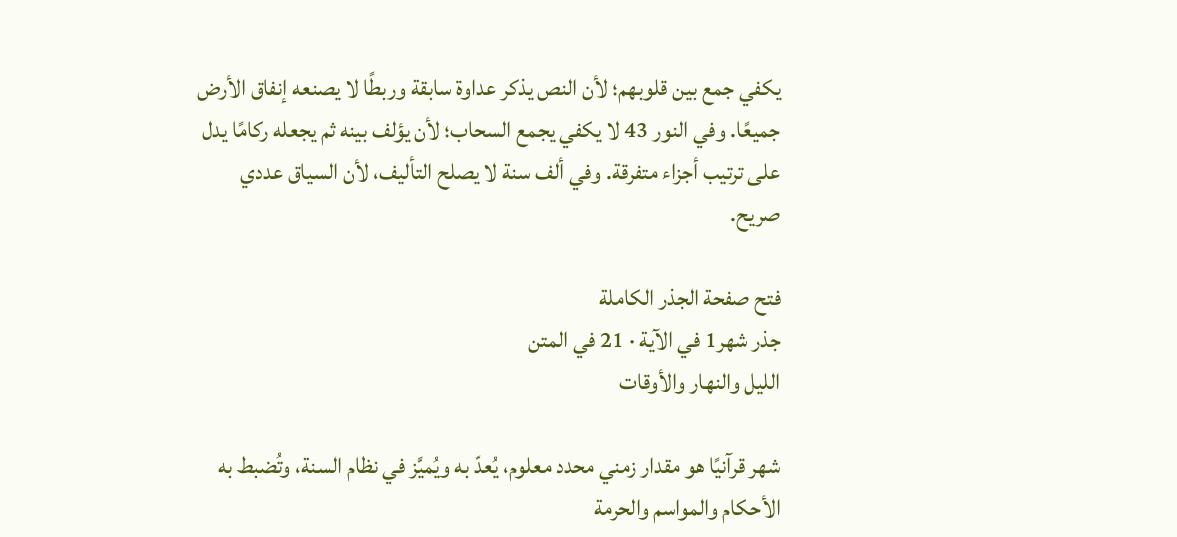يكفي جمع بين قلوبهم؛ لأن النص يذكر عداوة سابقة وربطًا لا يصنعه إنفاق الأرض جميعًا. وفي النور 43 لا يكفي يجمع السحاب؛ لأن يؤلف بينه ثم يجعله ركامًا يدل على ترتيب أجزاء متفرقة. وفي ألف سنة لا يصلح التأليف، لأن السياق عددي صريح.

فتح صفحة الجذر الكاملة
جذر شهر1 في الآية · 21 في المتن
الليل والنهار والأوقات

شهر قرآنيًا هو مقدار زمني محدد معلوم، يُعدّ به ويُميَّز في نظام السنة، وتُضبط به الأحكام والمواسم والحرمة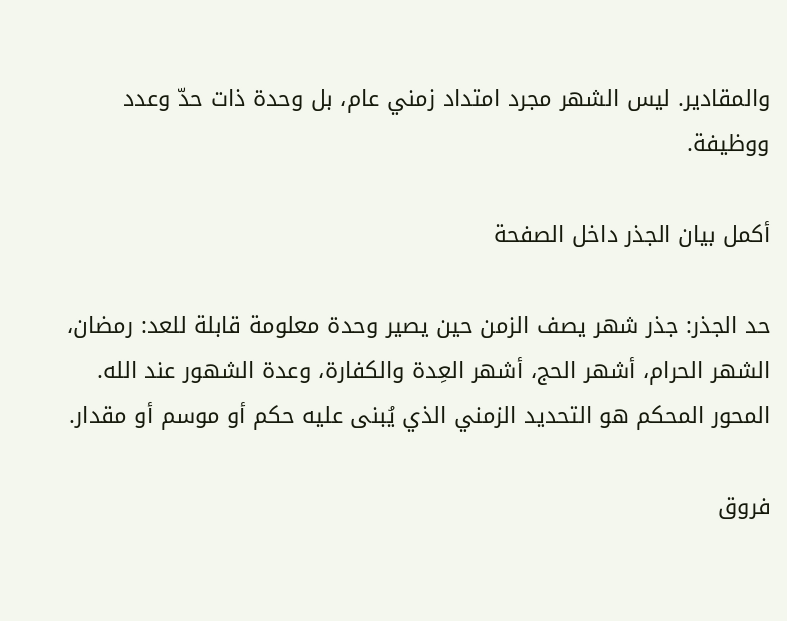والمقادير. ليس الشهر مجرد امتداد زمني عام، بل وحدة ذات حدّ وعدد ووظيفة.

أكمل بيان الجذر داخل الصفحة

حد الجذر: جذر شهر يصف الزمن حين يصير وحدة معلومة قابلة للعد: رمضان، الشهر الحرام، أشهر الحج، أشهر العِدة والكفارة، وعدة الشهور عند الله. المحور المحكم هو التحديد الزمني الذي يُبنى عليه حكم أو موسم أو مقدار.

فروق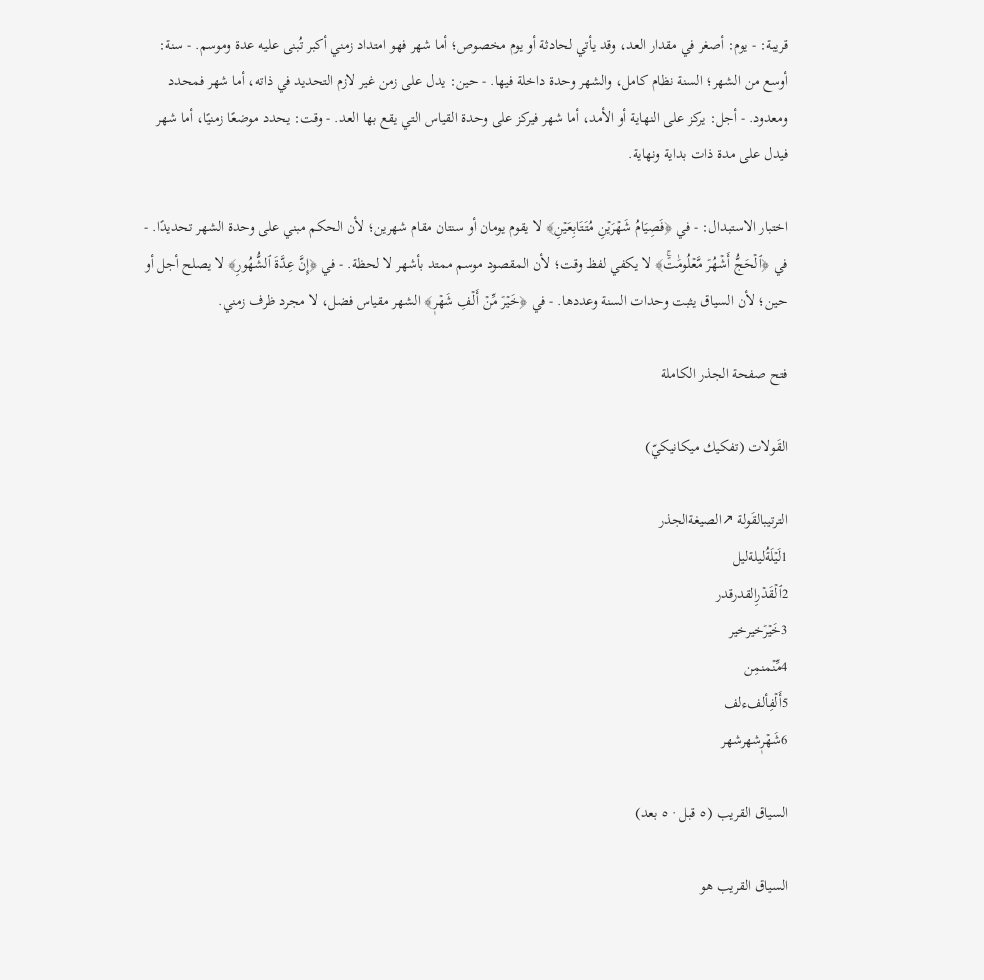قريبة: - يوم: أصغر في مقدار العد، وقد يأتي لحادثة أو يوم مخصوص؛ أما شهر فهو امتداد زمني أكبر تُبنى عليه عدة وموسم. - سنة: أوسع من الشهر؛ السنة نظام كامل، والشهر وحدة داخلة فيها. - حين: يدل على زمن غير لازم التحديد في ذاته، أما شهر فمحدد ومعدود. - أجل: يركز على النهاية أو الأمد، أما شهر فيركز على وحدة القياس التي يقع بها العد. - وقت: يحدد موضعًا زمنيًا، أما شهر فيدل على مدة ذات بداية ونهاية.

اختبار الاستبدال: - في ﴿فَصِيَامُ شَهۡرَيۡنِ مُتَتَابِعَيۡنِ﴾ لا يقوم يومان أو سنتان مقام شهرين؛ لأن الحكم مبني على وحدة الشهر تحديدًا. - في ﴿ٱلۡحَجُّ أَشۡهُرٞ مَّعۡلُومَٰتٞۚ﴾ لا يكفي لفظ وقت؛ لأن المقصود موسم ممتد بأشهر لا لحظة. - في ﴿إِنَّ عِدَّةَ ٱلشُّهُورِ﴾ لا يصلح أجل أو حين؛ لأن السياق يثبت وحدات السنة وعددها. - في ﴿خَيۡرٞ مِّنۡ أَلۡفِ شَهۡرٖ﴾ الشهر مقياس فضل، لا مجرد ظرف زمني.

فتح صفحة الجذر الكاملة

القَولات (تفكيك ميكانيكيّ)

الترتيبالقَولة ↗الصيغةالجذر
1لَيۡلَةُليلةليل
2ٱلۡقَدۡرِالقدرقدر
3خَيۡرٞخيرخير
4مِّنۡمنمِن
5أَلۡفِألفءلف
6شَهۡرٖشهرشهر

السياق القريب (٥ قبل · ٥ بعد)

السياق القريب هو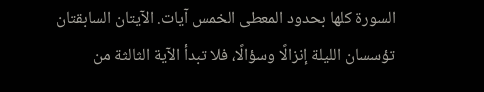السورة كلها بحدود المعطى الخمس آيات. الآيتان السابقتان تؤسسان الليلة إنزالًا وسؤالًا، فلا تبدأ الآية الثالثة من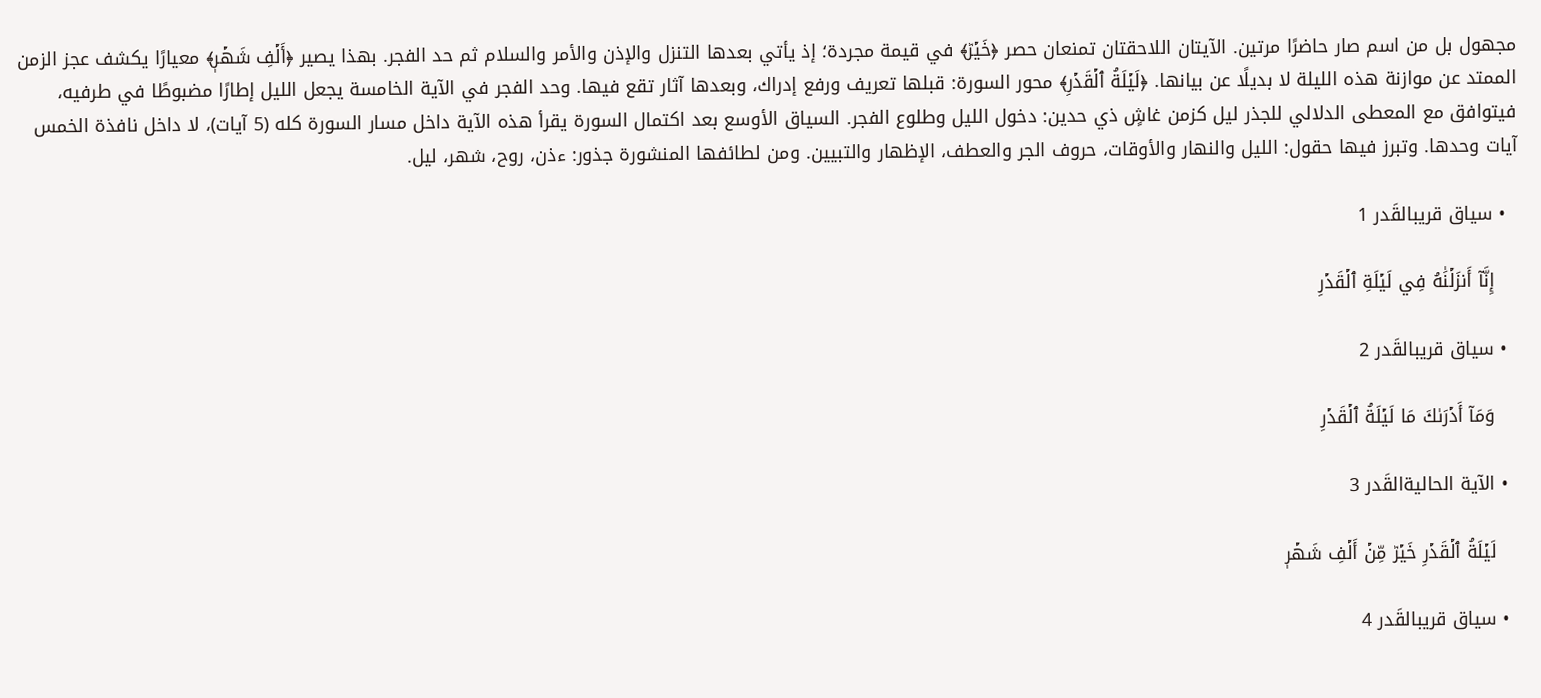مجهول بل من اسم صار حاضرًا مرتين. الآيتان اللاحقتان تمنعان حصر ﴿خَيۡرٞ﴾ في قيمة مجردة؛ إذ يأتي بعدها التنزل والإذن والأمر والسلام ثم حد الفجر. بهذا يصير ﴿أَلۡفِ شَهۡرٖ﴾ معيارًا يكشف عجز الزمن الممتد عن موازنة هذه الليلة لا بديلًا عن بيانها. ﴿لَيۡلَةُ ٱلۡقَدۡرِ﴾ محور السورة: قبلها تعريف ورفع إدراك، وبعدها آثار تقع فيها. وحد الفجر في الآية الخامسة يجعل الليل إطارًا مضبوطًا في طرفيه، فيتوافق مع المعطى الدلالي للجذر ليل كزمن غاشٍ ذي حدين: دخول الليل وطلوع الفجر. السياق الأوسع بعد اكتمال السورة يقرأ هذه الآية داخل مسار السورة كله (5 آيات)، لا داخل نافذة الخمس آيات وحدها. وتبرز فيها حقول: الليل والنهار والأوقات، حروف الجر والعطف، الإظهار والتبيين. ومن لطائفها المنشورة جذور: ءذن، روح، شهر، ليل.

  • سياق قريبالقَدر 1

    إِنَّآ أَنزَلۡنَٰهُ فِي لَيۡلَةِ ٱلۡقَدۡرِ

  • سياق قريبالقَدر 2

    وَمَآ أَدۡرَىٰكَ مَا لَيۡلَةُ ٱلۡقَدۡرِ

  • الآية الحاليةالقَدر 3

    لَيۡلَةُ ٱلۡقَدۡرِ خَيۡرٞ مِّنۡ أَلۡفِ شَهۡرٖ

  • سياق قريبالقَدر 4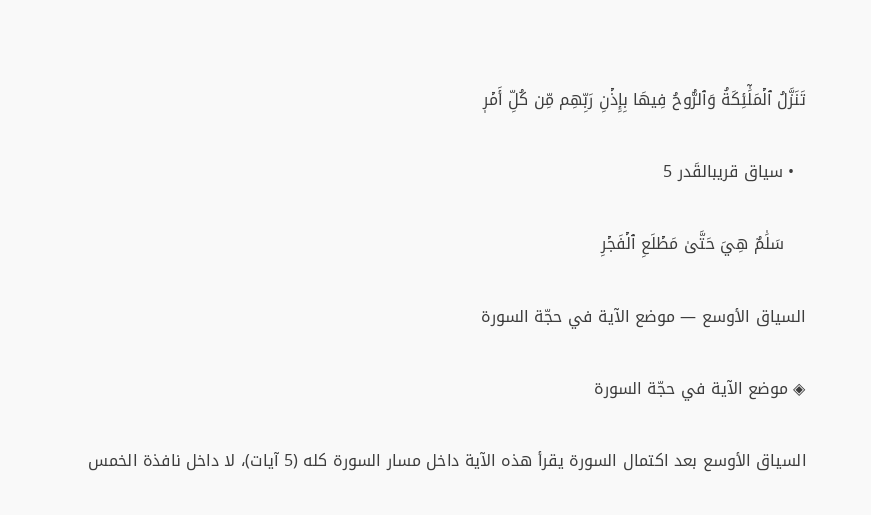تَنَزَّلُ ٱلۡمَلَٰٓئِكَةُ وَٱلرُّوحُ فِيهَا بِإِذۡنِ رَبِّهِم مِّن كُلِّ أَمۡرٖ

  • سياق قريبالقَدر 5

    سَلَٰمٌ هِيَ حَتَّىٰ مَطۡلَعِ ٱلۡفَجۡرِ

السياق الأوسع — موضع الآية في حجّة السورة

◈ موضع الآية في حجّة السورة

السياق الأوسع بعد اكتمال السورة يقرأ هذه الآية داخل مسار السورة كله (5 آيات)، لا داخل نافذة الخمس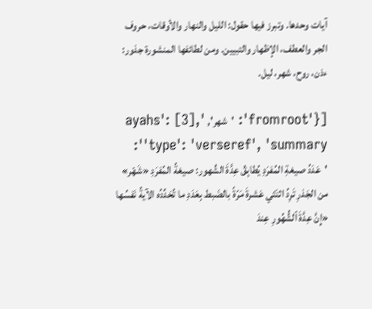آيات وحدها. وتبرز فيها حقول: الليل والنهار والأوقات، حروف الجر والعطف، الإظهار والتبيين. ومن لطائفها المنشورة جذور: ءذن، روح، شهر، ليل.

[{'fromroot': 'شهر', 'ayahs': [3], 'type': 'verseref', 'summary': 'عَدَدُ صيغةِ المُفرَدِ يُطابِقُ عِدَّةَ الشُهور: صيغةُ المُفرَدِ «شَهۡر» من الجَذرِ تَرِدُ اثنَتَي عَشرةَ مَرّةً بالضَبط بِعَدَدِ ما تُحَدِّدُه الآيةُ نَفسُها «إِنَّ عِدَّةَ ٱلشُّهُورِ عِندَ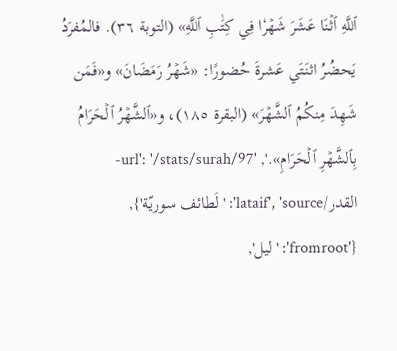ٱللَّهِ ٱثۡنَا عَشَرَ شَهۡرٗا فِي كِتَٰبِ ٱللَّهِ» (التوبة ٣٦). فالمُفرَدُ يَحضُرُ اثنَتَي عَشرةَ حُضورًا: «شَهۡرُ رَمَضَانَ» و«فَمَن شَهِدَ مِنكُمُ ٱلشَّهۡرَ» (البقرة ١٨٥)، و«ٱلشَّهۡرُ ٱلۡحَرَامُ بِٱلشَّهۡرِ ٱلۡحَرَامِ».', 'url': '/stats/surah/97-القدر/lataif', 'source': 'لَطائف سوريّة'}, {'fromroot': 'ليل',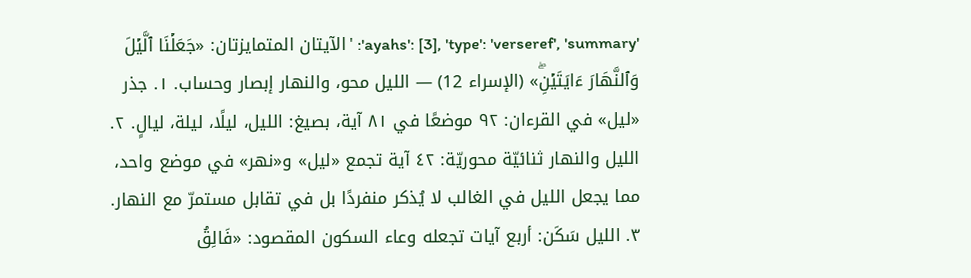'ayahs': [3], 'type': 'verseref', 'summary': 'الآيتان المتمايزتان: «جَعَلۡنَا ٱلَّيۡلَ وَٱلنَّهَارَ ءَايَتَيۡنِۖ» (الإسراء 12) — الليل محو، والنهار إبصار وحساب. ١. جذر «ليل» في القرءان: ٩٢ موضعًا في ٨١ آية، بصيغ: الليل، ليلًا، ليلة، ليالٍ. ٢. الليل والنهار ثنائيّة محوريّة: ٤٢ آية تجمع «ليل» و«نهر» في موضع واحد، مما يجعل الليل في الغالب لا يُذكر منفردًا بل في تقابل مستمرّ مع النهار. ٣. الليل سَكَن: أربع آيات تجعله وعاء السكون المقصود: «فَالِقُ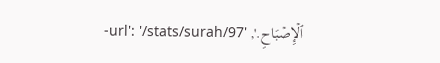ٱلۡإِصۡبَاحِ.', 'url': '/stats/surah/97-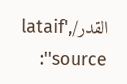القدر/lataif', 'source':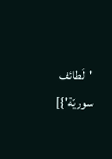'لَطائف سوريّة'}]